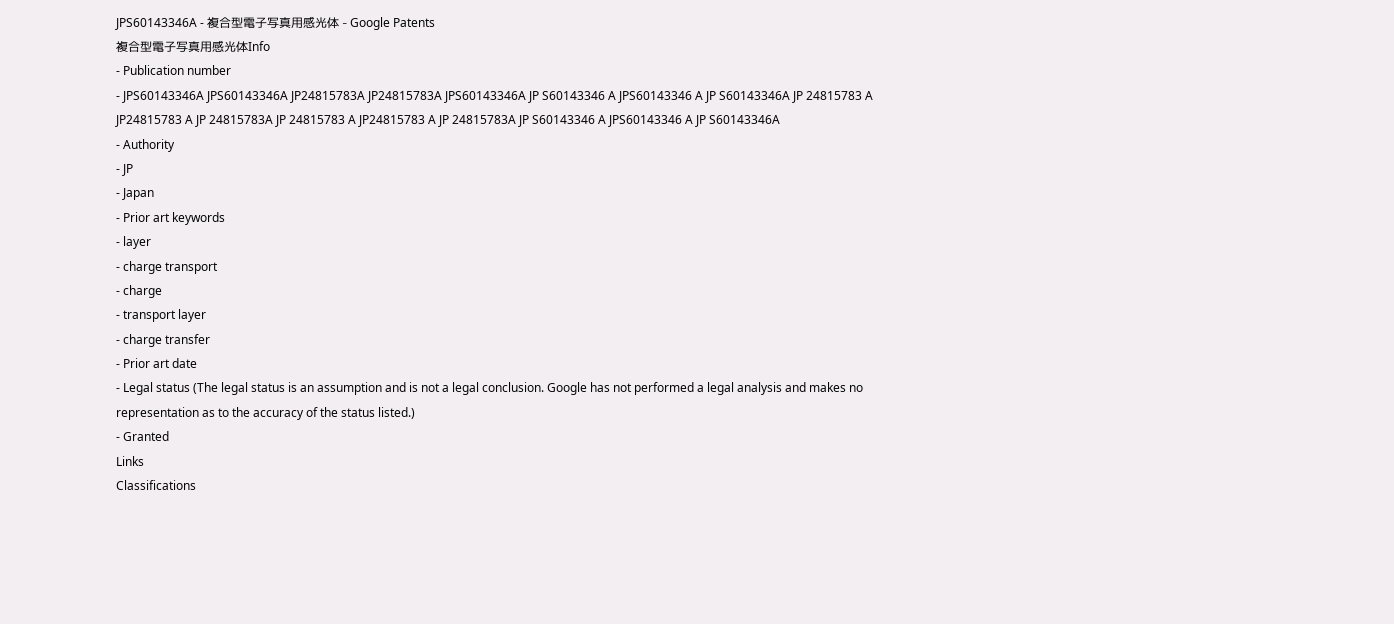JPS60143346A - 複合型電子写真用感光体 - Google Patents
複合型電子写真用感光体Info
- Publication number
- JPS60143346A JPS60143346A JP24815783A JP24815783A JPS60143346A JP S60143346 A JPS60143346 A JP S60143346A JP 24815783 A JP24815783 A JP 24815783A JP 24815783 A JP24815783 A JP 24815783A JP S60143346 A JPS60143346 A JP S60143346A
- Authority
- JP
- Japan
- Prior art keywords
- layer
- charge transport
- charge
- transport layer
- charge transfer
- Prior art date
- Legal status (The legal status is an assumption and is not a legal conclusion. Google has not performed a legal analysis and makes no representation as to the accuracy of the status listed.)
- Granted
Links
Classifications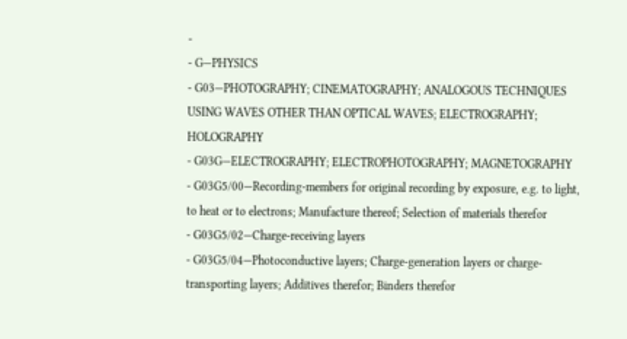-
- G—PHYSICS
- G03—PHOTOGRAPHY; CINEMATOGRAPHY; ANALOGOUS TECHNIQUES USING WAVES OTHER THAN OPTICAL WAVES; ELECTROGRAPHY; HOLOGRAPHY
- G03G—ELECTROGRAPHY; ELECTROPHOTOGRAPHY; MAGNETOGRAPHY
- G03G5/00—Recording-members for original recording by exposure, e.g. to light, to heat or to electrons; Manufacture thereof; Selection of materials therefor
- G03G5/02—Charge-receiving layers
- G03G5/04—Photoconductive layers; Charge-generation layers or charge-transporting layers; Additives therefor; Binders therefor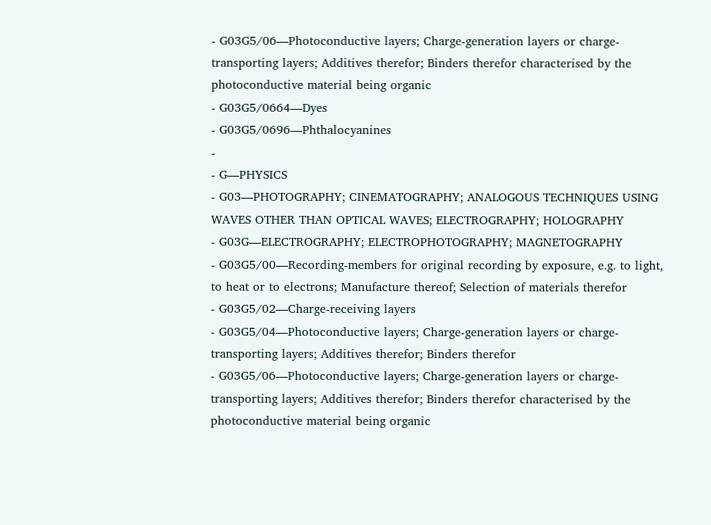- G03G5/06—Photoconductive layers; Charge-generation layers or charge-transporting layers; Additives therefor; Binders therefor characterised by the photoconductive material being organic
- G03G5/0664—Dyes
- G03G5/0696—Phthalocyanines
-
- G—PHYSICS
- G03—PHOTOGRAPHY; CINEMATOGRAPHY; ANALOGOUS TECHNIQUES USING WAVES OTHER THAN OPTICAL WAVES; ELECTROGRAPHY; HOLOGRAPHY
- G03G—ELECTROGRAPHY; ELECTROPHOTOGRAPHY; MAGNETOGRAPHY
- G03G5/00—Recording-members for original recording by exposure, e.g. to light, to heat or to electrons; Manufacture thereof; Selection of materials therefor
- G03G5/02—Charge-receiving layers
- G03G5/04—Photoconductive layers; Charge-generation layers or charge-transporting layers; Additives therefor; Binders therefor
- G03G5/06—Photoconductive layers; Charge-generation layers or charge-transporting layers; Additives therefor; Binders therefor characterised by the photoconductive material being organic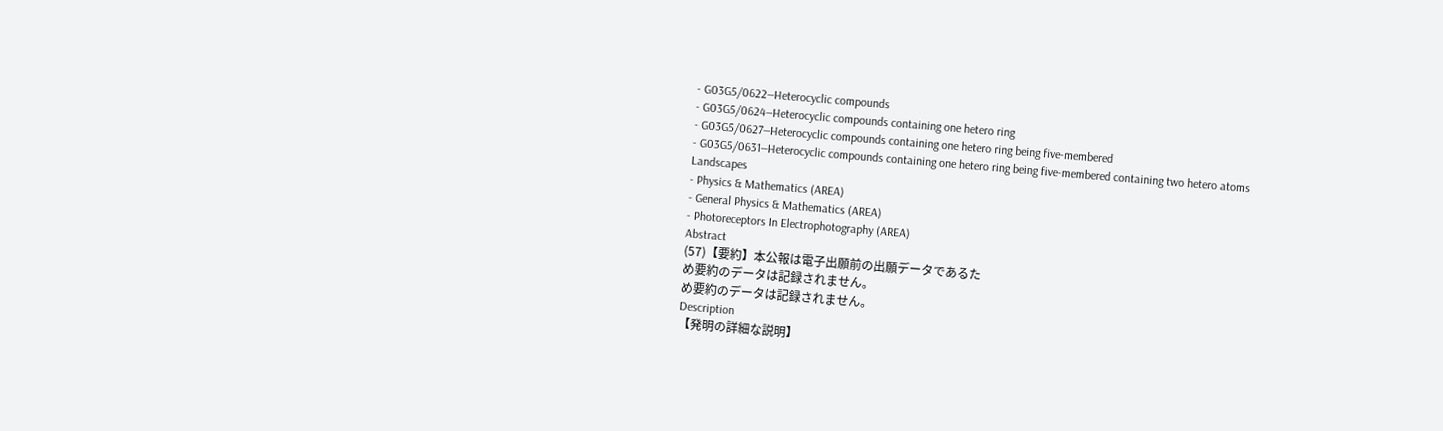- G03G5/0622—Heterocyclic compounds
- G03G5/0624—Heterocyclic compounds containing one hetero ring
- G03G5/0627—Heterocyclic compounds containing one hetero ring being five-membered
- G03G5/0631—Heterocyclic compounds containing one hetero ring being five-membered containing two hetero atoms
Landscapes
- Physics & Mathematics (AREA)
- General Physics & Mathematics (AREA)
- Photoreceptors In Electrophotography (AREA)
Abstract
(57)【要約】本公報は電子出願前の出願データであるた
め要約のデータは記録されません。
め要約のデータは記録されません。
Description
【発明の詳細な説明】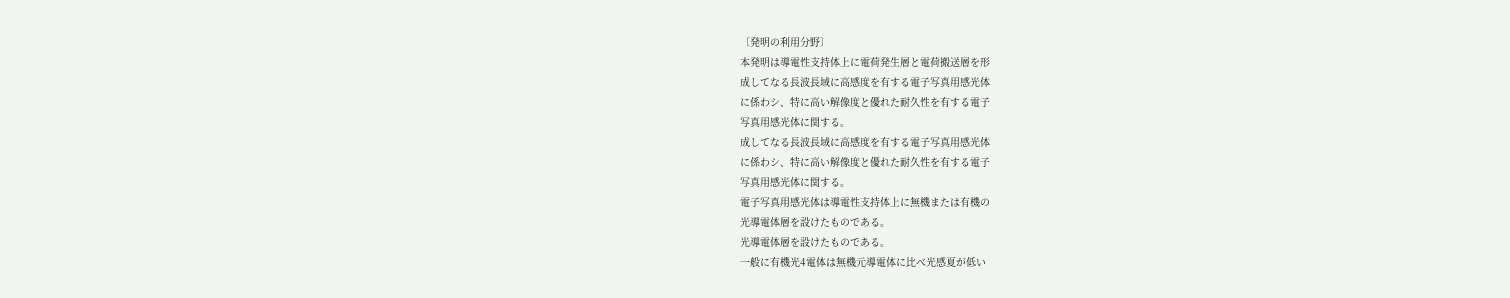〔発明の利用分野〕
本発明は導電性支持体上に電荷発生層と電荷搬送層を形
成してなる長波長域に高感度を有する電子写真用感光体
に係わシ、特に高い解像度と優れた耐久性を有する電子
写真用感光体に関する。
成してなる長波長域に高感度を有する電子写真用感光体
に係わシ、特に高い解像度と優れた耐久性を有する電子
写真用感光体に関する。
電子写真用感光体は導電性支持体上に無機または有機の
光導電体層を設けたものである。
光導電体層を設けたものである。
一般に有機光4電体は無機元導電体に比べ光感夏が低い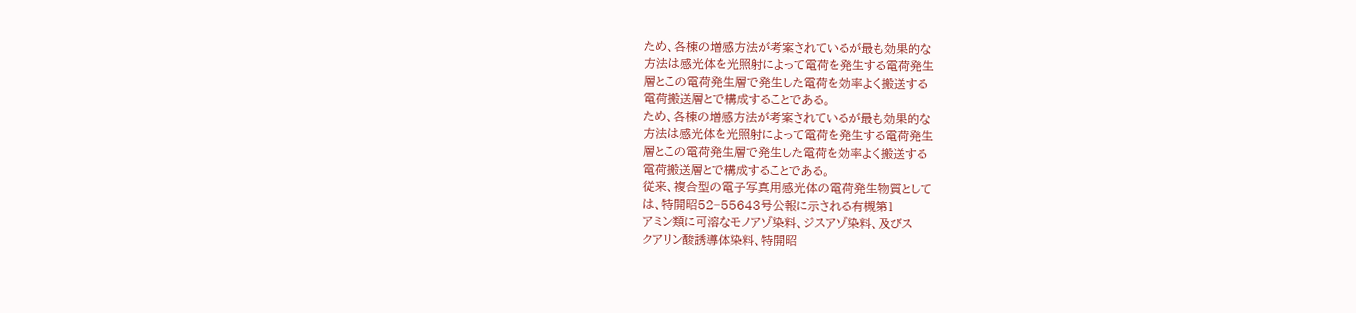ため、各棟の増感方法が考案されているが最も効果的な
方法は感光体を光照射によって電荷を発生する電荷発生
層とこの電荷発生層で発生した電荷を効率よく搬送する
電荷搬送層とで構成することである。
ため、各棟の増感方法が考案されているが最も効果的な
方法は感光体を光照射によって電荷を発生する電荷発生
層とこの電荷発生層で発生した電荷を効率よく搬送する
電荷搬送層とで構成することである。
従来、複合型の電子写真用感光体の電荷発生物質として
は、特開昭52−55643号公報に示される有槻第1
アミン類に可溶なモノアゾ染料、ジスアゾ染料、及びス
クアリン酸誘導体染料、特開昭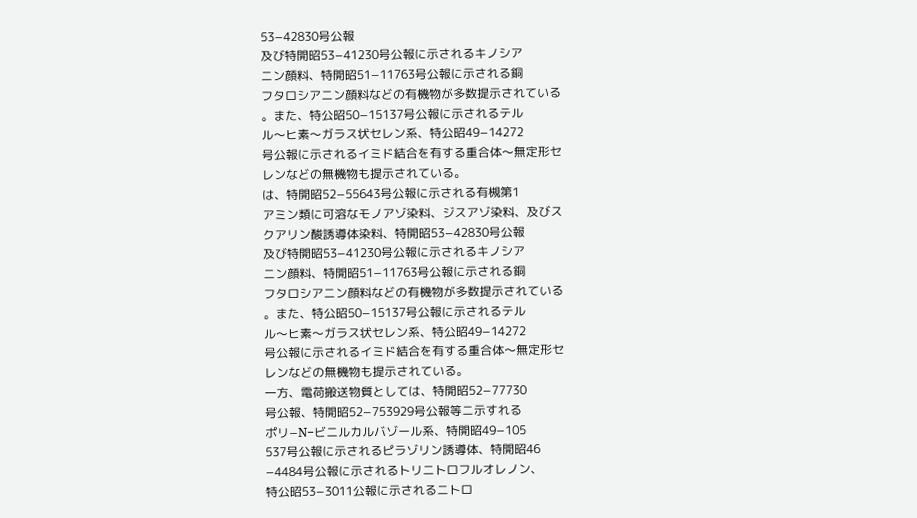53−42830号公報
及び特開昭53−41230号公報に示されるキノシア
ニン顔料、特開昭51−11763号公報に示される銅
フタロシアニン顔料などの有機物が多数提示されている
。また、特公昭50−15137号公報に示されるテル
ル〜ヒ素〜ガラス状セレン系、特公昭49−14272
号公報に示されるイミド結合を有する重合体〜無定形セ
レンなどの無機物も提示されている。
は、特開昭52−55643号公報に示される有槻第1
アミン類に可溶なモノアゾ染料、ジスアゾ染料、及びス
クアリン酸誘導体染料、特開昭53−42830号公報
及び特開昭53−41230号公報に示されるキノシア
ニン顔料、特開昭51−11763号公報に示される銅
フタロシアニン顔料などの有機物が多数提示されている
。また、特公昭50−15137号公報に示されるテル
ル〜ヒ素〜ガラス状セレン系、特公昭49−14272
号公報に示されるイミド結合を有する重合体〜無定形セ
レンなどの無機物も提示されている。
一方、電荷搬送物質としては、特開昭52−77730
号公報、特開昭52−753929号公報等ニ示すれる
ポリ−N−ビニルカルバゾール系、特開昭49−105
537号公報に示されるピラゾリン誘導体、特開昭46
−4484号公報に示されるトリニトロフルオレノン、
特公昭53−3011公報に示されるニトロ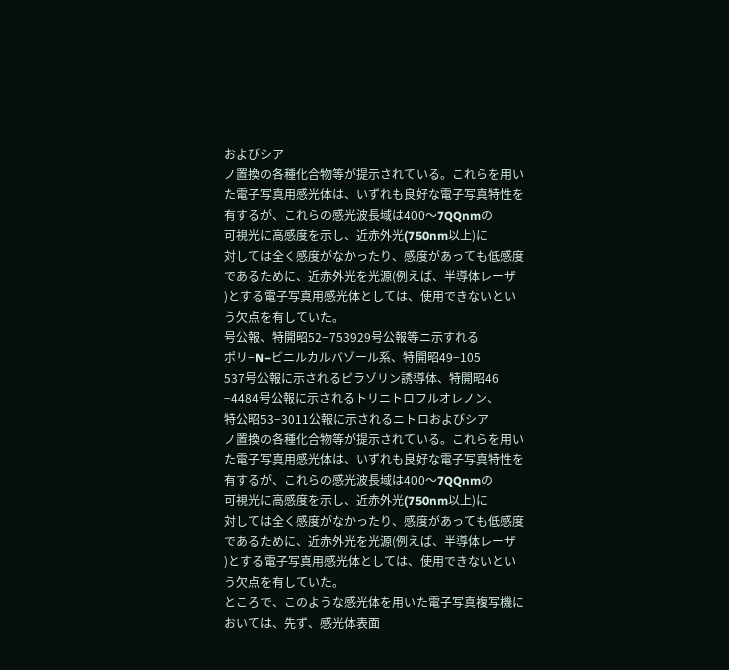およびシア
ノ置換の各種化合物等が提示されている。これらを用い
た電子写真用感光体は、いずれも良好な電子写真特性を
有するが、これらの感光波長域は400〜7QQnmの
可視光に高感度を示し、近赤外光(750nm以上)に
対しては全く感度がなかったり、感度があっても低感度
であるために、近赤外光を光源(例えば、半導体レーザ
)とする電子写真用感光体としては、使用できないとい
う欠点を有していた。
号公報、特開昭52−753929号公報等ニ示すれる
ポリ−N−ビニルカルバゾール系、特開昭49−105
537号公報に示されるピラゾリン誘導体、特開昭46
−4484号公報に示されるトリニトロフルオレノン、
特公昭53−3011公報に示されるニトロおよびシア
ノ置換の各種化合物等が提示されている。これらを用い
た電子写真用感光体は、いずれも良好な電子写真特性を
有するが、これらの感光波長域は400〜7QQnmの
可視光に高感度を示し、近赤外光(750nm以上)に
対しては全く感度がなかったり、感度があっても低感度
であるために、近赤外光を光源(例えば、半導体レーザ
)とする電子写真用感光体としては、使用できないとい
う欠点を有していた。
ところで、このような感光体を用いた電子写真複写機に
おいては、先ず、感光体表面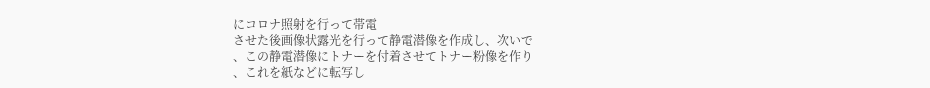にコロナ照射を行って帯電
させた後画像状露光を行って静電潜像を作成し、次いで
、この静電潜像にトナーを付着させてトナー粉像を作り
、これを紙などに転写し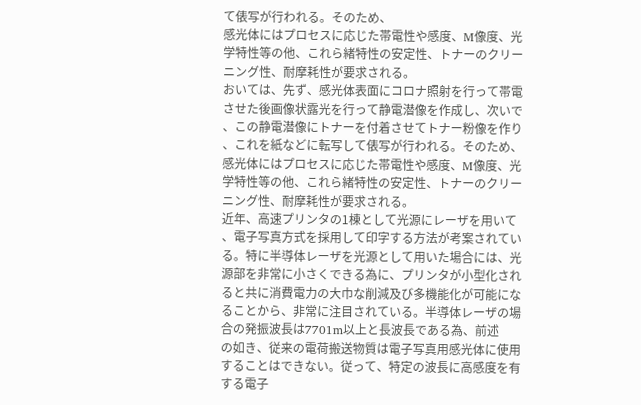て俵写が行われる。そのため、
感光体にはプロセスに応じた帯電性や感度、M像度、光
学特性等の他、これら緒特性の安定性、トナーのクリー
ニング性、耐摩耗性が要求される。
おいては、先ず、感光体表面にコロナ照射を行って帯電
させた後画像状露光を行って静電潜像を作成し、次いで
、この静電潜像にトナーを付着させてトナー粉像を作り
、これを紙などに転写して俵写が行われる。そのため、
感光体にはプロセスに応じた帯電性や感度、M像度、光
学特性等の他、これら緒特性の安定性、トナーのクリー
ニング性、耐摩耗性が要求される。
近年、高速プリンタの1棟として光源にレーザを用いて
、電子写真方式を採用して印字する方法が考案されてい
る。特に半導体レーザを光源として用いた場合には、光
源部を非常に小さくできる為に、プリンタが小型化され
ると共に消費電力の大巾な削減及び多機能化が可能にな
ることから、非常に注目されている。半導体レーザの場
合の発振波長は7701m以上と長波長である為、前述
の如き、従来の電荷搬送物質は電子写真用感光体に使用
することはできない。従って、特定の波長に高感度を有
する電子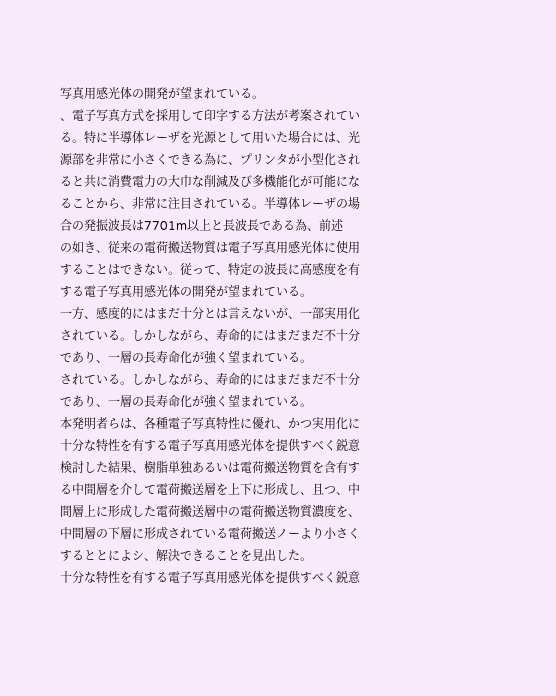写真用感光体の開発が望まれている。
、電子写真方式を採用して印字する方法が考案されてい
る。特に半導体レーザを光源として用いた場合には、光
源部を非常に小さくできる為に、プリンタが小型化され
ると共に消費電力の大巾な削減及び多機能化が可能にな
ることから、非常に注目されている。半導体レーザの場
合の発振波長は7701m以上と長波長である為、前述
の如き、従来の電荷搬送物質は電子写真用感光体に使用
することはできない。従って、特定の波長に高感度を有
する電子写真用感光体の開発が望まれている。
一方、感度的にはまだ十分とは言えないが、一部実用化
されている。しかしながら、寿命的にはまだまだ不十分
であり、一層の長寿命化が強く望まれている。
されている。しかしながら、寿命的にはまだまだ不十分
であり、一層の長寿命化が強く望まれている。
本発明者らは、各種電子写真特性に優れ、かつ実用化に
十分な特性を有する電子写真用感光体を提供すべく鋭意
検討した結果、樹脂単独あるいは電荷搬送物質を含有す
る中間層を介して電荷搬送層を上下に形成し、且つ、中
間層上に形成した電荷搬送層中の電荷搬送物質濃度を、
中間層の下層に形成されている電荷搬送ノーより小さく
するととによシ、解決できることを見出した。
十分な特性を有する電子写真用感光体を提供すべく鋭意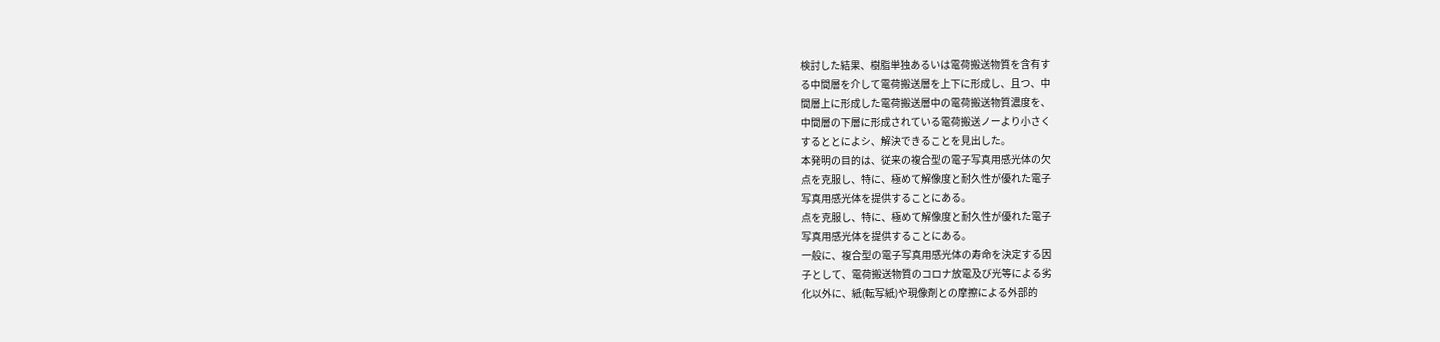検討した結果、樹脂単独あるいは電荷搬送物質を含有す
る中間層を介して電荷搬送層を上下に形成し、且つ、中
間層上に形成した電荷搬送層中の電荷搬送物質濃度を、
中間層の下層に形成されている電荷搬送ノーより小さく
するととによシ、解決できることを見出した。
本発明の目的は、従来の複合型の電子写真用感光体の欠
点を克服し、特に、極めて解像度と耐久性が優れた電子
写真用感光体を提供することにある。
点を克服し、特に、極めて解像度と耐久性が優れた電子
写真用感光体を提供することにある。
一般に、複合型の電子写真用感光体の寿命を決定する因
子として、電荷搬送物質のコロナ放電及び光等による劣
化以外に、紙(転写紙)や現像剤との摩擦による外部的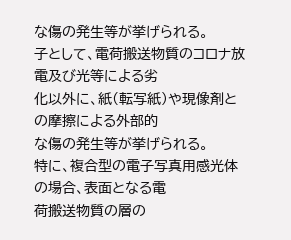な傷の発生等が挙げられる。
子として、電荷搬送物質のコロナ放電及び光等による劣
化以外に、紙(転写紙)や現像剤との摩擦による外部的
な傷の発生等が挙げられる。
特に、複合型の電子写真用感光体の場合、表面となる電
荷搬送物質の層の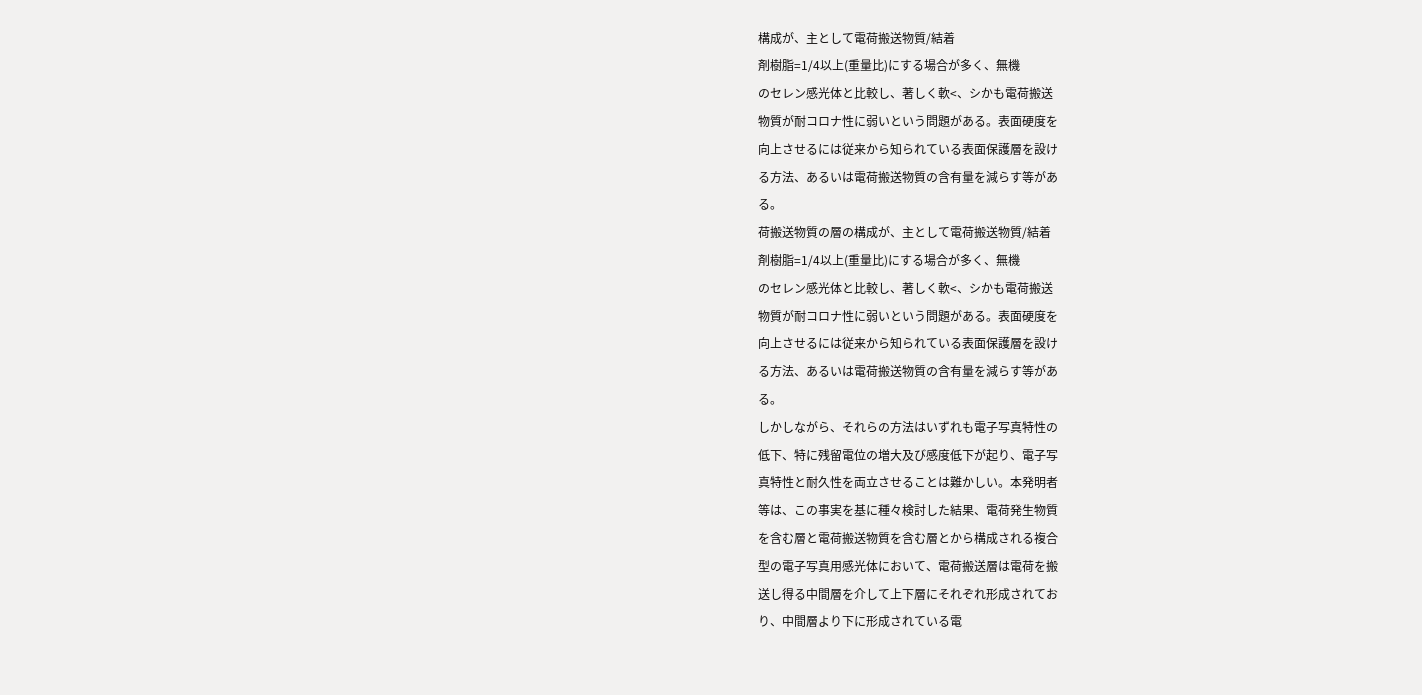構成が、主として電荷搬送物質/結着
剤樹脂=1/4以上(重量比)にする場合が多く、無機
のセレン感光体と比較し、著しく軟<、シかも電荷搬送
物質が耐コロナ性に弱いという問題がある。表面硬度を
向上させるには従来から知られている表面保護層を設け
る方法、あるいは電荷搬送物質の含有量を減らす等があ
る。
荷搬送物質の層の構成が、主として電荷搬送物質/結着
剤樹脂=1/4以上(重量比)にする場合が多く、無機
のセレン感光体と比較し、著しく軟<、シかも電荷搬送
物質が耐コロナ性に弱いという問題がある。表面硬度を
向上させるには従来から知られている表面保護層を設け
る方法、あるいは電荷搬送物質の含有量を減らす等があ
る。
しかしながら、それらの方法はいずれも電子写真特性の
低下、特に残留電位の増大及び感度低下が起り、電子写
真特性と耐久性を両立させることは難かしい。本発明者
等は、この事実を基に種々検討した結果、電荷発生物質
を含む層と電荷搬送物質を含む層とから構成される複合
型の電子写真用感光体において、電荷搬送層は電荷を搬
送し得る中間層を介して上下層にそれぞれ形成されてお
り、中間層より下に形成されている電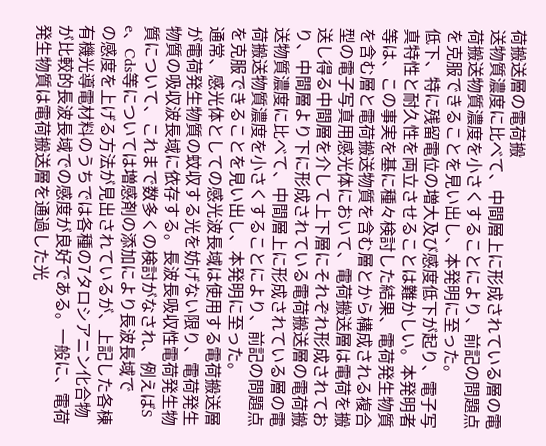荷搬送層の電荷搬
送物質濃度に比べて、中間層上に形成されている層の電
荷搬送物質濃度を小さくすることにより、前記の問題点
を克服できることを見い出し、本発明に至った。
低下、特に残留電位の増大及び感度低下が起り、電子写
真特性と耐久性を両立させることは難かしい。本発明者
等は、この事実を基に種々検討した結果、電荷発生物質
を含む層と電荷搬送物質を含む層とから構成される複合
型の電子写真用感光体において、電荷搬送層は電荷を搬
送し得る中間層を介して上下層にそれぞれ形成されてお
り、中間層より下に形成されている電荷搬送層の電荷搬
送物質濃度に比べて、中間層上に形成されている層の電
荷搬送物質濃度を小さくすることにより、前記の問題点
を克服できることを見い出し、本発明に至った。
通常、感光体としての感光波長域は使用する電荷搬送層
が電荷発生物質の蚊収する光を妨げない限り、電荷発生
物質の吸収波長域に依存する。長波長吸収性電荷発生物
質について、これまで数多くの検討がなされ、例えばS
e、Cds等については増感剤の添加により長波長域で
の感度を上げる方法が見出されているが、上記した各棟
有機光導電材料のうちでは各種の7タロシアニン化合物
が比較的長波長域での感度が良好である。一般に、電荷
発生物質は電荷搬送層を通過した光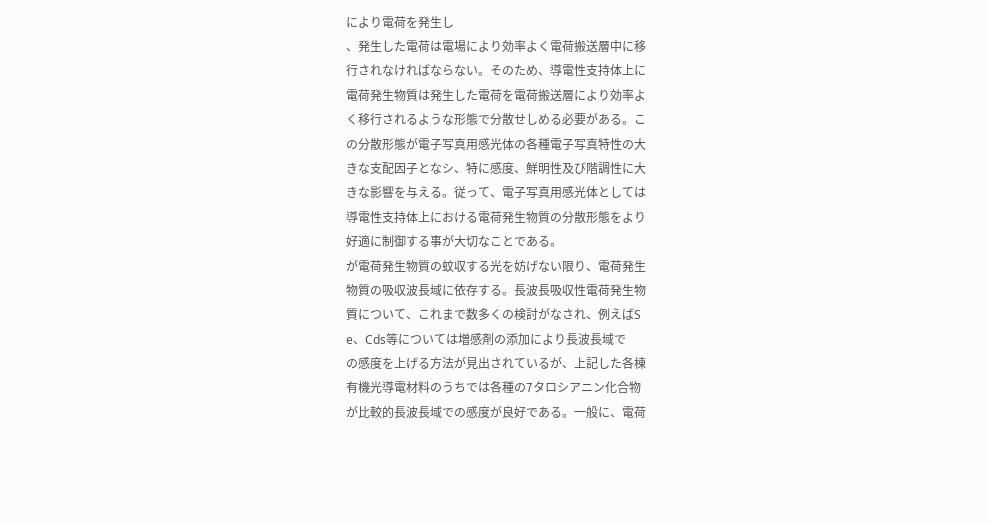により電荷を発生し
、発生した電荷は電場により効率よく電荷搬送層中に移
行されなければならない。そのため、導電性支持体上に
電荷発生物質は発生した電荷を電荷搬送層により効率よ
く移行されるような形態で分散せしめる必要がある。こ
の分散形態が電子写真用感光体の各種電子写真特性の大
きな支配因子となシ、特に感度、鮮明性及び階調性に大
きな影響を与える。従って、電子写真用感光体としては
導電性支持体上における電荷発生物質の分散形態をより
好適に制御する事が大切なことである。
が電荷発生物質の蚊収する光を妨げない限り、電荷発生
物質の吸収波長域に依存する。長波長吸収性電荷発生物
質について、これまで数多くの検討がなされ、例えばS
e、Cds等については増感剤の添加により長波長域で
の感度を上げる方法が見出されているが、上記した各棟
有機光導電材料のうちでは各種の7タロシアニン化合物
が比較的長波長域での感度が良好である。一般に、電荷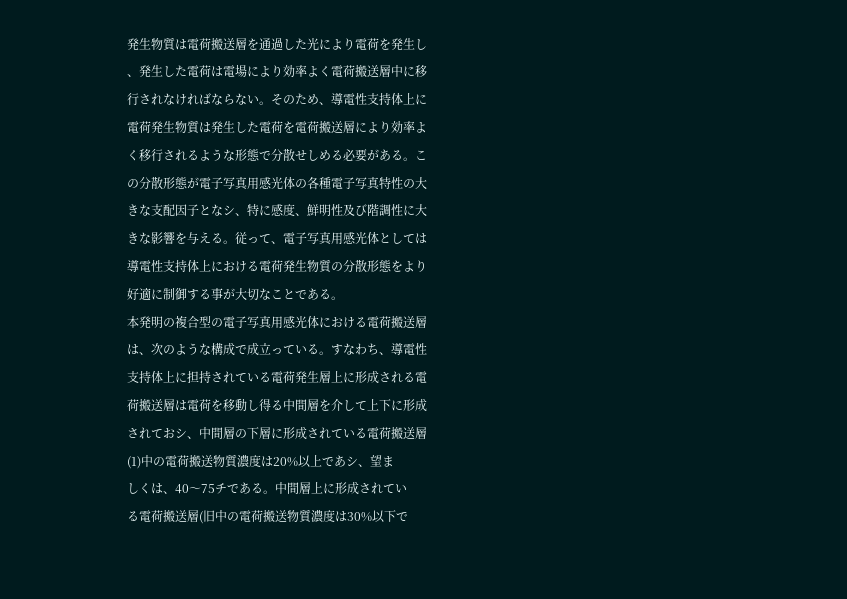発生物質は電荷搬送層を通過した光により電荷を発生し
、発生した電荷は電場により効率よく電荷搬送層中に移
行されなければならない。そのため、導電性支持体上に
電荷発生物質は発生した電荷を電荷搬送層により効率よ
く移行されるような形態で分散せしめる必要がある。こ
の分散形態が電子写真用感光体の各種電子写真特性の大
きな支配因子となシ、特に感度、鮮明性及び階調性に大
きな影響を与える。従って、電子写真用感光体としては
導電性支持体上における電荷発生物質の分散形態をより
好適に制御する事が大切なことである。
本発明の複合型の電子写真用感光体における電荷搬送層
は、次のような構成で成立っている。すなわち、導電性
支持体上に担持されている電荷発生層上に形成される電
荷搬送層は電荷を移動し得る中間層を介して上下に形成
されておシ、中間層の下層に形成されている電荷搬送層
(1)中の電荷搬送物質濃度は20%以上であシ、望ま
しくは、40〜75チである。中間層上に形成されてい
る電荷搬送層(旧中の電荷搬送物質濃度は30%以下で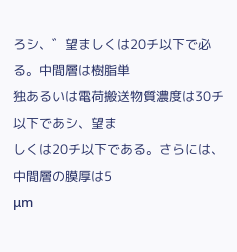ろシ、゛望ましくは20チ以下で必る。中間層は樹脂単
独あるいは電荷搬送物質濃度は30チ以下であシ、望ま
しくは20チ以下である。さらには、中間層の膜厚は5
μm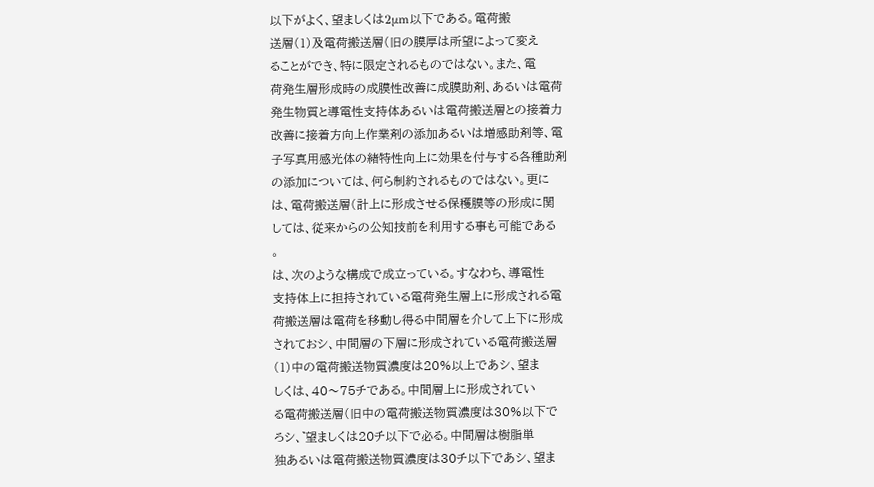以下がよく、望ましくは2μm以下である。電荷搬
送層(1)及電荷搬送層(旧の膜厚は所望によって変え
ることができ、特に限定されるものではない。また、電
荷発生層形成時の成膜性改善に成膜助剤、あるいは電荷
発生物質と導電性支持体あるいは電荷搬送層との接着力
改善に接着方向上作業剤の添加あるいは増感助剤等、電
子写真用感光体の緒特性向上に効果を付与する各種助剤
の添加については、何ら制約されるものではない。更に
は、電荷搬送層(計上に形成させる保穫膜等の形成に関
しては、従来からの公知技前を利用する事も可能である
。
は、次のような構成で成立っている。すなわち、導電性
支持体上に担持されている電荷発生層上に形成される電
荷搬送層は電荷を移動し得る中間層を介して上下に形成
されておシ、中間層の下層に形成されている電荷搬送層
(1)中の電荷搬送物質濃度は20%以上であシ、望ま
しくは、40〜75チである。中間層上に形成されてい
る電荷搬送層(旧中の電荷搬送物質濃度は30%以下で
ろシ、゛望ましくは20チ以下で必る。中間層は樹脂単
独あるいは電荷搬送物質濃度は30チ以下であシ、望ま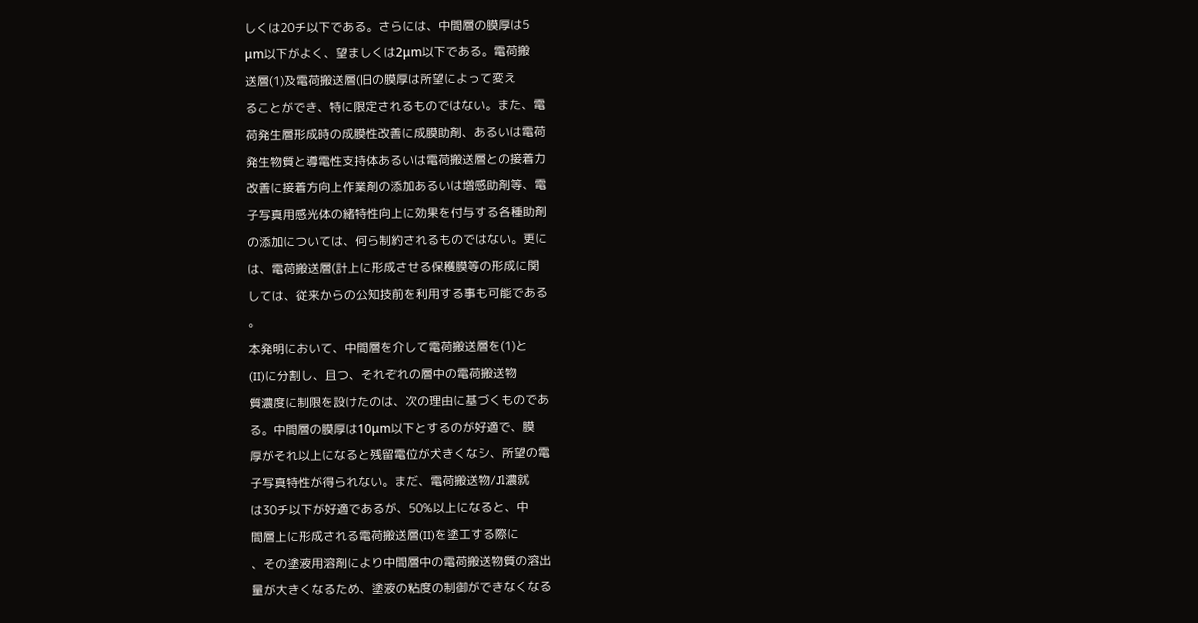しくは20チ以下である。さらには、中間層の膜厚は5
μm以下がよく、望ましくは2μm以下である。電荷搬
送層(1)及電荷搬送層(旧の膜厚は所望によって変え
ることができ、特に限定されるものではない。また、電
荷発生層形成時の成膜性改善に成膜助剤、あるいは電荷
発生物質と導電性支持体あるいは電荷搬送層との接着力
改善に接着方向上作業剤の添加あるいは増感助剤等、電
子写真用感光体の緒特性向上に効果を付与する各種助剤
の添加については、何ら制約されるものではない。更に
は、電荷搬送層(計上に形成させる保穫膜等の形成に関
しては、従来からの公知技前を利用する事も可能である
。
本発明において、中間層を介して電荷搬送層を(1)と
(II)に分割し、且つ、それぞれの層中の電荷搬送物
質濃度に制限を設けたのは、次の理由に基づくものであ
る。中間層の膜厚は10μm以下とするのが好適で、膜
厚がそれ以上になると残留電位が犬きくなシ、所望の電
子写真特性が得られない。まだ、電荷搬送物/Jl濃就
は30チ以下が好適であるが、50%以上になると、中
間層上に形成される電荷搬送層(II)を塗工する際に
、その塗液用溶剤により中間層中の電荷搬送物質の溶出
量が大きくなるため、塗液の粘度の制御ができなくなる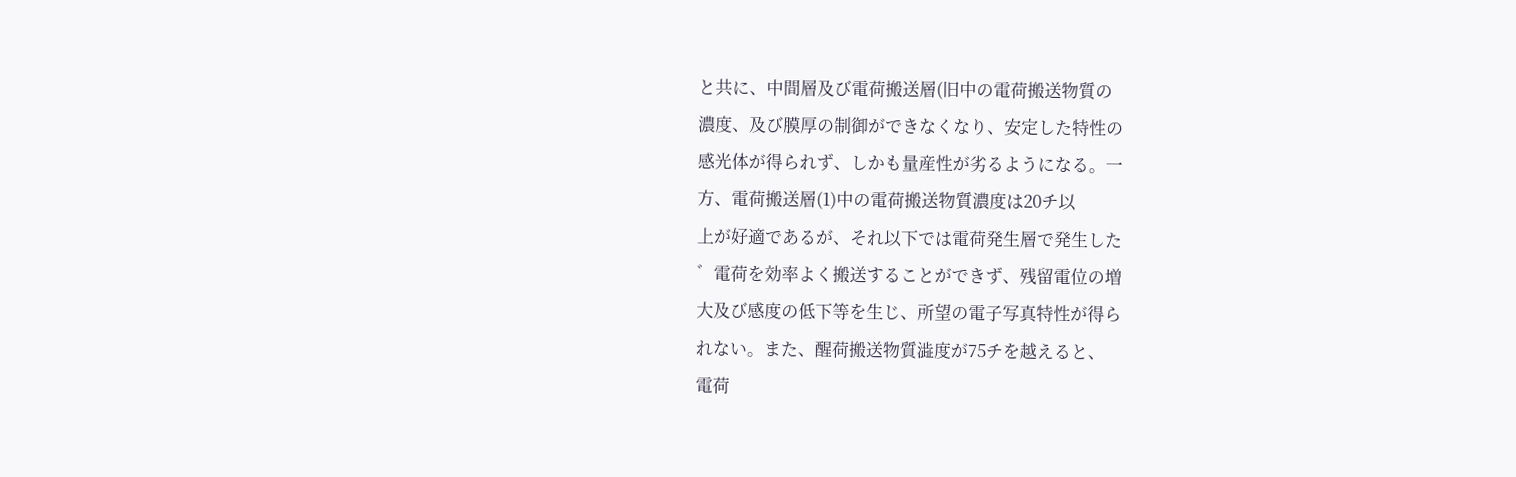と共に、中間層及び電荷搬送層(旧中の電荷搬送物質の
濃度、及び膜厚の制御ができなくなり、安定した特性の
感光体が得られず、しかも量産性が劣るようになる。一
方、電荷搬送層(1)中の電荷搬送物質濃度は20チ以
上が好適であるが、それ以下では電荷発生層で発生した
゛電荷を効率よく搬送することができず、残留電位の増
大及び感度の低下等を生じ、所望の電子写真特性が得ら
れない。また、醒荷搬送物質澁度が75チを越えると、
電荷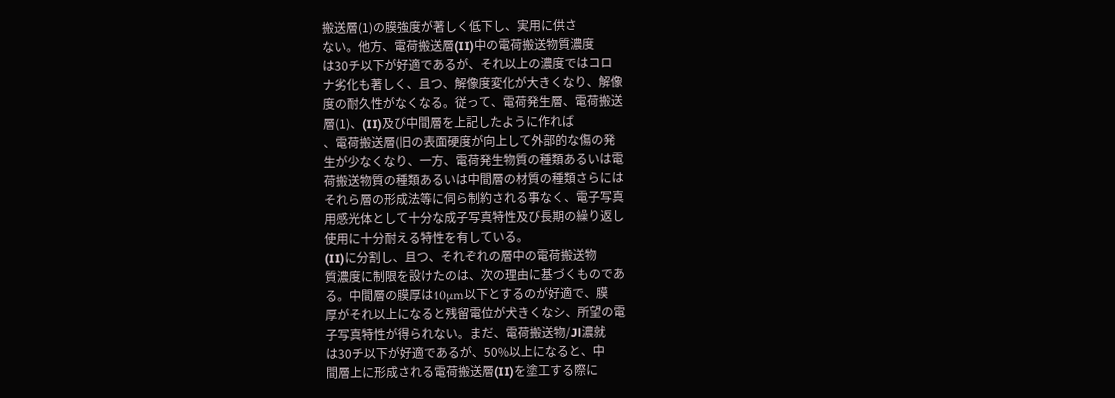搬送層(1)の膜強度が著しく低下し、実用に供さ
ない。他方、電荷搬送層(II)中の電荷搬送物質濃度
は30チ以下が好適であるが、それ以上の濃度ではコロ
ナ劣化も著しく、且つ、解像度変化が大きくなり、解像
度の耐久性がなくなる。従って、電荷発生層、電荷搬送
層(1)、(II)及び中間層を上記したように作れば
、電荷搬送層(旧の表面硬度が向上して外部的な傷の発
生が少なくなり、一方、電荷発生物質の種類あるいは電
荷搬送物質の種類あるいは中間層の材質の種類さらには
それら層の形成法等に伺ら制約される事なく、電子写真
用感光体として十分な成子写真特性及び長期の繰り返し
使用に十分耐える特性を有している。
(II)に分割し、且つ、それぞれの層中の電荷搬送物
質濃度に制限を設けたのは、次の理由に基づくものであ
る。中間層の膜厚は10μm以下とするのが好適で、膜
厚がそれ以上になると残留電位が犬きくなシ、所望の電
子写真特性が得られない。まだ、電荷搬送物/Jl濃就
は30チ以下が好適であるが、50%以上になると、中
間層上に形成される電荷搬送層(II)を塗工する際に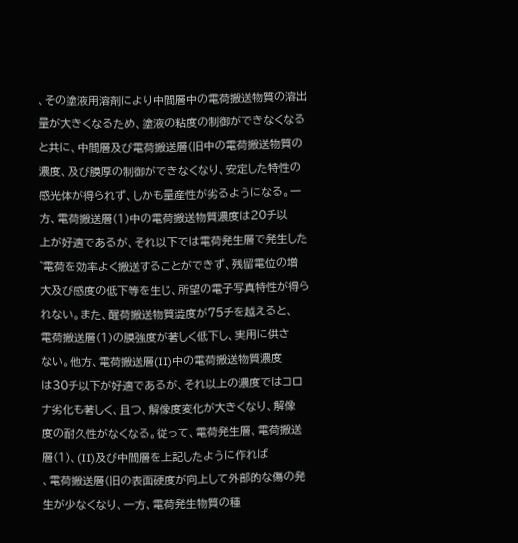、その塗液用溶剤により中間層中の電荷搬送物質の溶出
量が大きくなるため、塗液の粘度の制御ができなくなる
と共に、中間層及び電荷搬送層(旧中の電荷搬送物質の
濃度、及び膜厚の制御ができなくなり、安定した特性の
感光体が得られず、しかも量産性が劣るようになる。一
方、電荷搬送層(1)中の電荷搬送物質濃度は20チ以
上が好適であるが、それ以下では電荷発生層で発生した
゛電荷を効率よく搬送することができず、残留電位の増
大及び感度の低下等を生じ、所望の電子写真特性が得ら
れない。また、醒荷搬送物質澁度が75チを越えると、
電荷搬送層(1)の膜強度が著しく低下し、実用に供さ
ない。他方、電荷搬送層(II)中の電荷搬送物質濃度
は30チ以下が好適であるが、それ以上の濃度ではコロ
ナ劣化も著しく、且つ、解像度変化が大きくなり、解像
度の耐久性がなくなる。従って、電荷発生層、電荷搬送
層(1)、(II)及び中間層を上記したように作れば
、電荷搬送層(旧の表面硬度が向上して外部的な傷の発
生が少なくなり、一方、電荷発生物質の種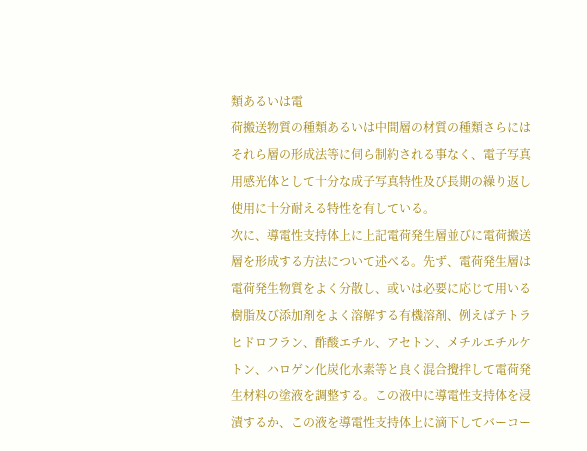類あるいは電
荷搬送物質の種類あるいは中間層の材質の種類さらには
それら層の形成法等に伺ら制約される事なく、電子写真
用感光体として十分な成子写真特性及び長期の繰り返し
使用に十分耐える特性を有している。
次に、導電性支持体上に上記電荷発生層並びに電荷搬送
層を形成する方法について述べる。先ず、電荷発生層は
電荷発生物質をよく分散し、或いは必要に応じて用いる
樹脂及び添加剤をよく溶解する有機溶剤、例えばテトラ
ヒドロフラン、酢酸エチル、アセトン、メチルエチルケ
トン、ハロゲン化炭化水素等と良く混合攪拌して電荷発
生材料の塗液を調整する。この液中に導電性支持体を浸
漬するか、この液を導電性支持体上に滴下してバーコー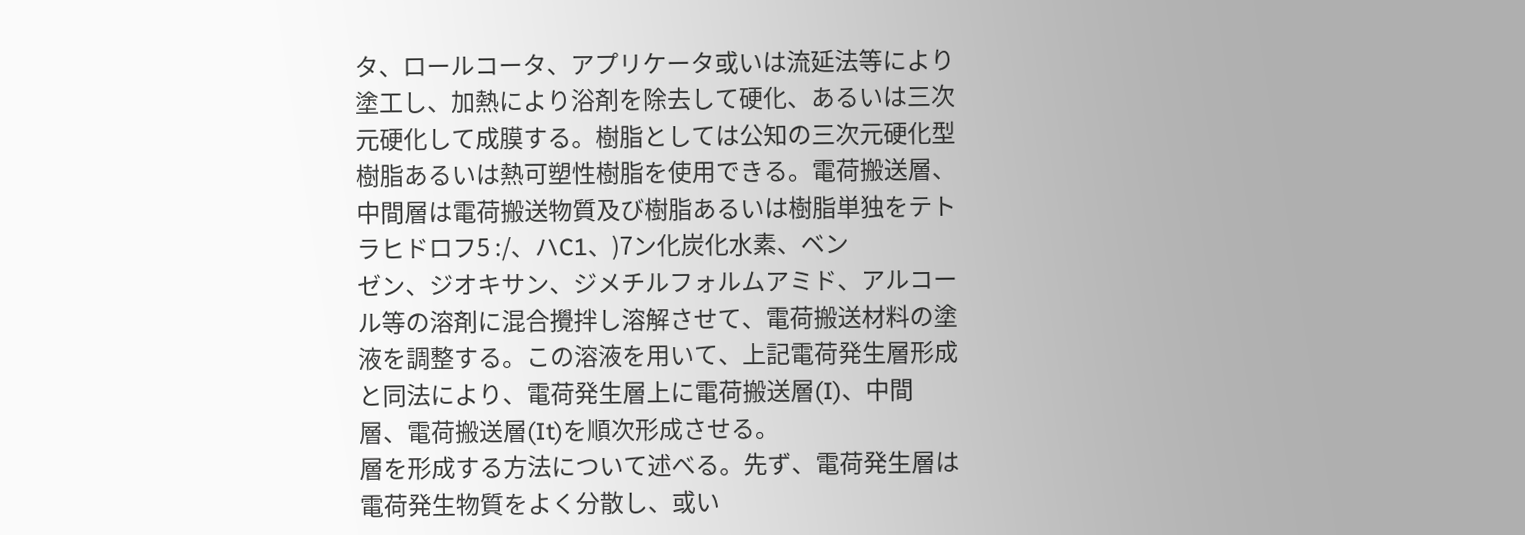タ、ロールコータ、アプリケータ或いは流延法等により
塗工し、加熱により浴剤を除去して硬化、あるいは三次
元硬化して成膜する。樹脂としては公知の三次元硬化型
樹脂あるいは熱可塑性樹脂を使用できる。電荷搬送層、
中間層は電荷搬送物質及び樹脂あるいは樹脂単独をテト
ラヒドロフ5 :/、ハC1、)7ン化炭化水素、ベン
ゼン、ジオキサン、ジメチルフォルムアミド、アルコー
ル等の溶剤に混合攪拌し溶解させて、電荷搬送材料の塗
液を調整する。この溶液を用いて、上記電荷発生層形成
と同法により、電荷発生層上に電荷搬送層(I)、中間
層、電荷搬送層(It)を順次形成させる。
層を形成する方法について述べる。先ず、電荷発生層は
電荷発生物質をよく分散し、或い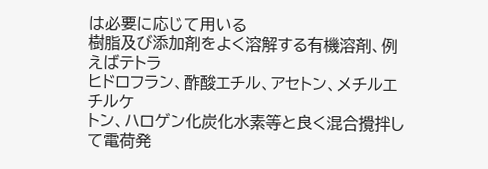は必要に応じて用いる
樹脂及び添加剤をよく溶解する有機溶剤、例えばテトラ
ヒドロフラン、酢酸エチル、アセトン、メチルエチルケ
トン、ハロゲン化炭化水素等と良く混合攪拌して電荷発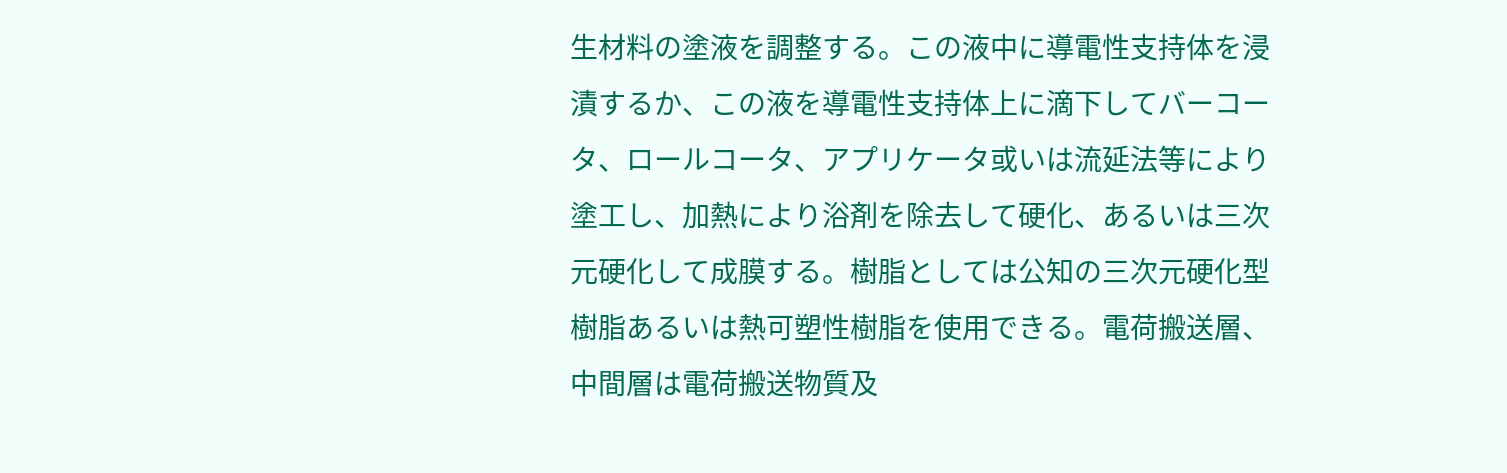生材料の塗液を調整する。この液中に導電性支持体を浸
漬するか、この液を導電性支持体上に滴下してバーコー
タ、ロールコータ、アプリケータ或いは流延法等により
塗工し、加熱により浴剤を除去して硬化、あるいは三次
元硬化して成膜する。樹脂としては公知の三次元硬化型
樹脂あるいは熱可塑性樹脂を使用できる。電荷搬送層、
中間層は電荷搬送物質及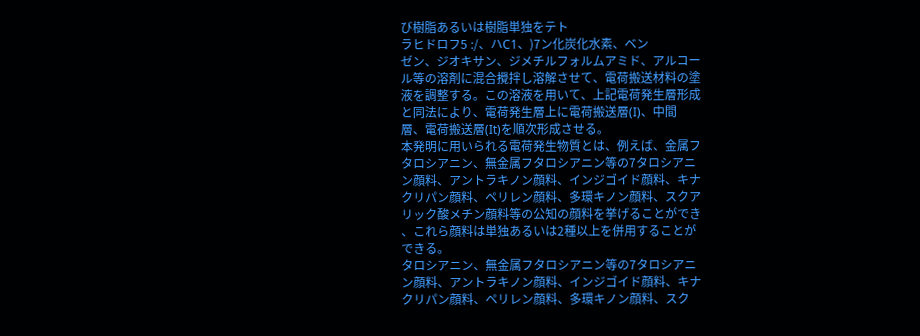び樹脂あるいは樹脂単独をテト
ラヒドロフ5 :/、ハC1、)7ン化炭化水素、ベン
ゼン、ジオキサン、ジメチルフォルムアミド、アルコー
ル等の溶剤に混合攪拌し溶解させて、電荷搬送材料の塗
液を調整する。この溶液を用いて、上記電荷発生層形成
と同法により、電荷発生層上に電荷搬送層(I)、中間
層、電荷搬送層(It)を順次形成させる。
本発明に用いられる電荷発生物質とは、例えば、金属フ
タロシアニン、無金属フタロシアニン等の7タロシアニ
ン顔料、アントラキノン顔料、インジゴイド顔料、キナ
クリパン顔料、ペリレン顔料、多環キノン顔料、スクア
リック酸メチン顔料等の公知の顔料を挙げることができ
、これら顔料は単独あるいは2種以上を併用することが
できる。
タロシアニン、無金属フタロシアニン等の7タロシアニ
ン顔料、アントラキノン顔料、インジゴイド顔料、キナ
クリパン顔料、ペリレン顔料、多環キノン顔料、スク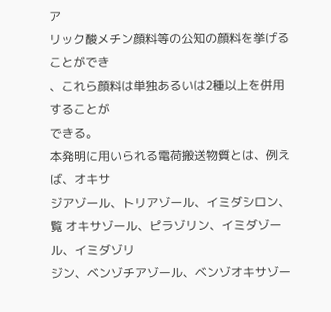ア
リック酸メチン顔料等の公知の顔料を挙げることができ
、これら顔料は単独あるいは2種以上を併用することが
できる。
本発明に用いられる電荷搬送物質とは、例えば、オキサ
ジアゾール、トリアゾール、イミダシロン、覧 オキサゾール、ピラゾリン、イミダゾール、イミダゾリ
ジン、ベンゾチアゾール、ベンゾオキサゾー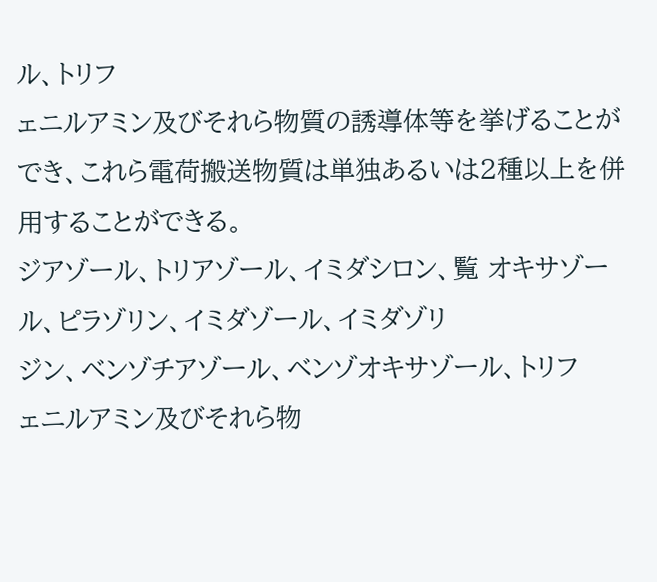ル、トリフ
ェニルアミン及びそれら物質の誘導体等を挙げることが
でき、これら電荷搬送物質は単独あるいは2種以上を併
用することができる。
ジアゾール、トリアゾール、イミダシロン、覧 オキサゾール、ピラゾリン、イミダゾール、イミダゾリ
ジン、ベンゾチアゾール、ベンゾオキサゾール、トリフ
ェニルアミン及びそれら物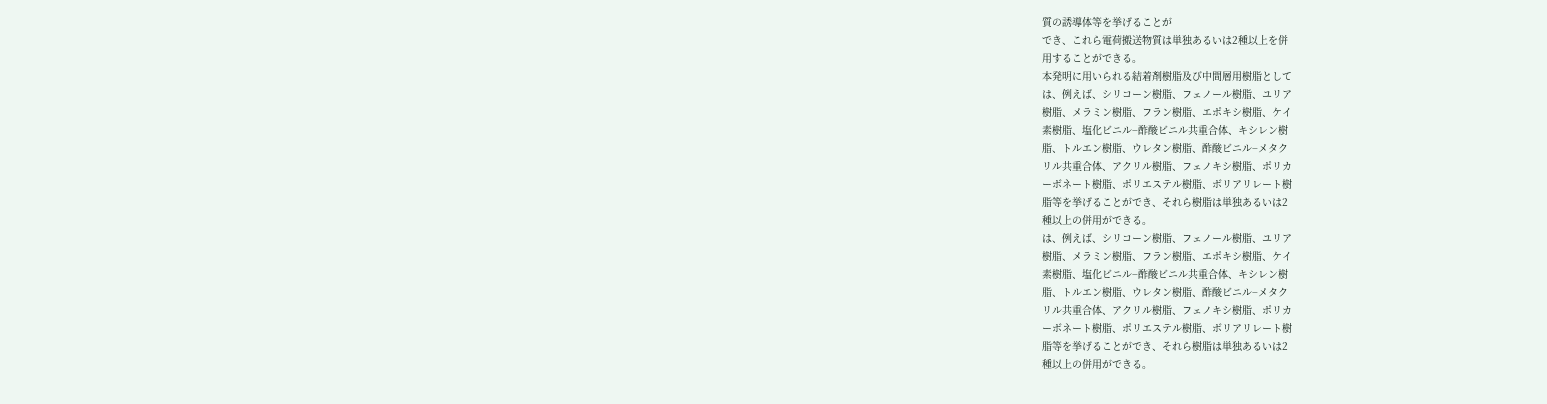質の誘導体等を挙げることが
でき、これら電荷搬送物質は単独あるいは2種以上を併
用することができる。
本発明に用いられる結着剤樹脂及び中間層用樹脂として
は、例えば、シリコーン樹脂、フェノール樹脂、ユリア
樹脂、メラミン樹脂、フラン樹脂、エポキシ樹脂、ケイ
素樹脂、塩化ビニル−酢酸ビニル共重合体、キシレン樹
脂、トルエン樹脂、ウレタン樹脂、酢酸ビニル−メタク
リル共重合体、アクリル樹脂、フェノキシ樹脂、ポリカ
ーボネート樹脂、ポリエステル樹脂、ボリアリレート樹
脂等を挙げることができ、それら樹脂は単独あるいは2
種以上の併用ができる。
は、例えば、シリコーン樹脂、フェノール樹脂、ユリア
樹脂、メラミン樹脂、フラン樹脂、エポキシ樹脂、ケイ
素樹脂、塩化ビニル−酢酸ビニル共重合体、キシレン樹
脂、トルエン樹脂、ウレタン樹脂、酢酸ビニル−メタク
リル共重合体、アクリル樹脂、フェノキシ樹脂、ポリカ
ーボネート樹脂、ポリエステル樹脂、ボリアリレート樹
脂等を挙げることができ、それら樹脂は単独あるいは2
種以上の併用ができる。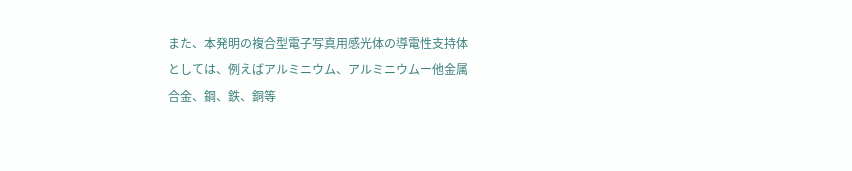また、本発明の複合型電子写真用感光体の導電性支持体
としては、例えばアルミニウム、アルミニウムー他金属
合金、鋼、鉄、銅等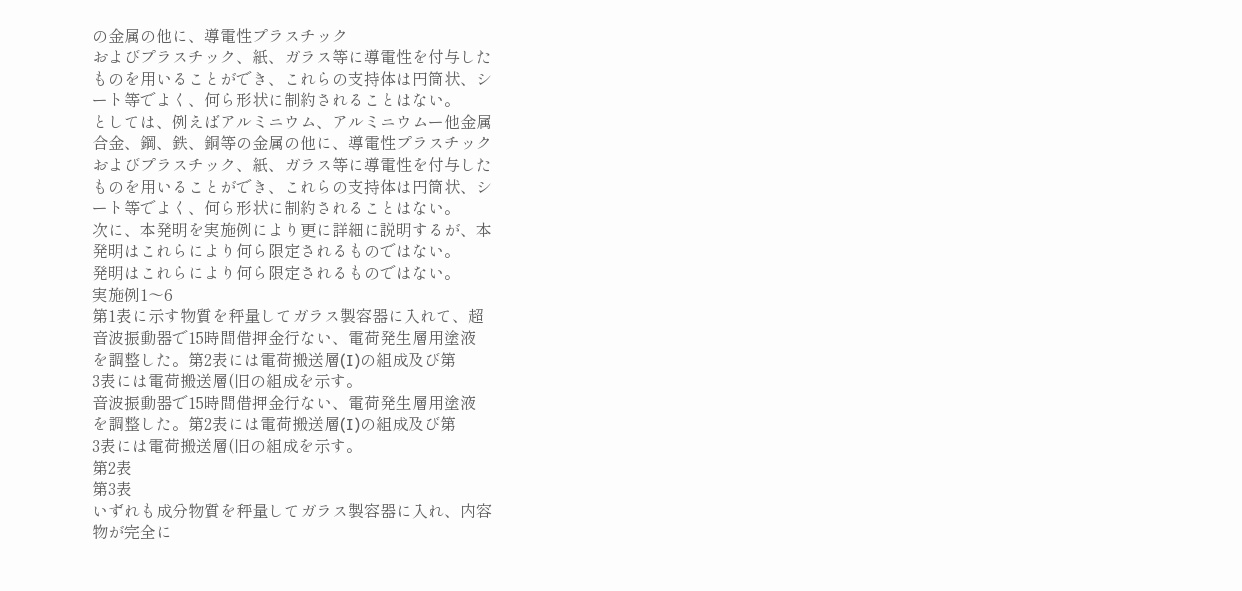の金属の他に、導電性プラスチック
およびプラスチック、紙、ガラス等に導電性を付与した
ものを用いることができ、これらの支持体は円筒状、シ
ート等でよく、何ら形状に制約されることはない。
としては、例えばアルミニウム、アルミニウムー他金属
合金、鋼、鉄、銅等の金属の他に、導電性プラスチック
およびプラスチック、紙、ガラス等に導電性を付与した
ものを用いることができ、これらの支持体は円筒状、シ
ート等でよく、何ら形状に制約されることはない。
次に、本発明を実施例により更に詳細に説明するが、本
発明はこれらにより何ら限定されるものではない。
発明はこれらにより何ら限定されるものではない。
実施例1〜6
第1表に示す物質を秤量してガラス製容器に入れて、超
音波振動器で15時間借押金行ない、電荷発生層用塗液
を調整した。第2表には電荷搬送層(I)の組成及び第
3表には電荷搬送層(旧の組成を示す。
音波振動器で15時間借押金行ない、電荷発生層用塗液
を調整した。第2表には電荷搬送層(I)の組成及び第
3表には電荷搬送層(旧の組成を示す。
第2表
第3表
いずれも成分物質を秤量してガラス製容器に入れ、内容
物が完全に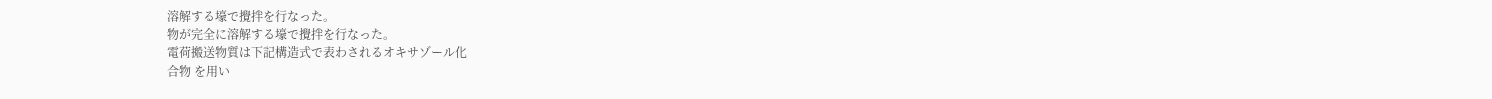溶解する壕で攪拌を行なった。
物が完全に溶解する壕で攪拌を行なった。
電荷搬送物質は下記構造式で表わされるオキサゾール化
合物 を用い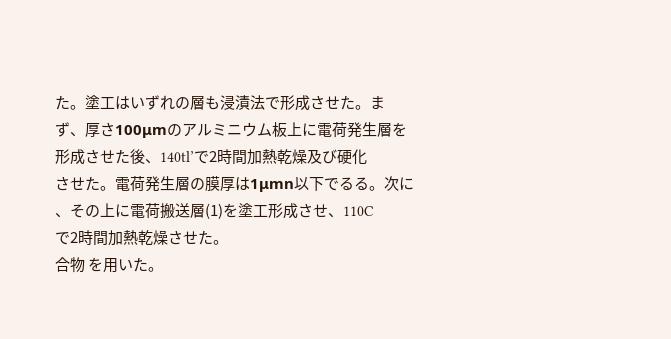た。塗工はいずれの層も浸漬法で形成させた。ま
ず、厚さ100μmのアルミニウム板上に電荷発生層を
形成させた後、140tl’で2時間加熱乾燥及び硬化
させた。電荷発生層の膜厚は1μmn以下でるる。次に
、その上に電荷搬送層(1)を塗工形成させ、110C
で2時間加熱乾燥させた。
合物 を用いた。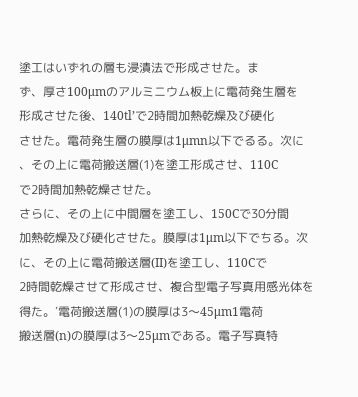塗工はいずれの層も浸漬法で形成させた。ま
ず、厚さ100μmのアルミニウム板上に電荷発生層を
形成させた後、140tl’で2時間加熱乾燥及び硬化
させた。電荷発生層の膜厚は1μmn以下でるる。次に
、その上に電荷搬送層(1)を塗工形成させ、110C
で2時間加熱乾燥させた。
さらに、その上に中間層を塗工し、150Cで30分間
加熱乾燥及び硬化させた。膜厚は1μm以下でちる。次
に、その上に電荷搬送層(II)を塗工し、110Cで
2時間乾燥させて形成させ、複合型電子写真用感光体を
得た。′電荷搬送層(1)の膜厚は3〜45μm1電荷
搬送層(n)の膜厚は3〜25μmである。電子写真特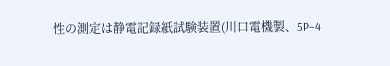性の測定は静電記録紙試験装置(川口電機製、5P−4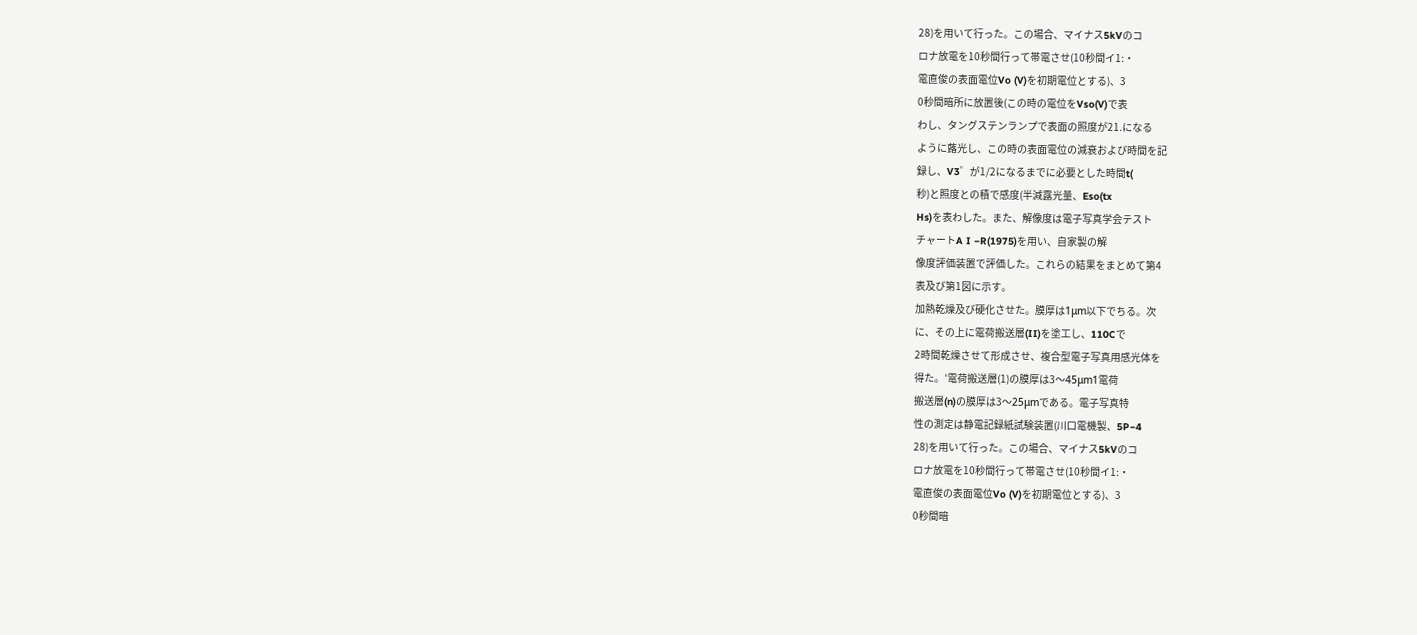28)を用いて行った。この場合、マイナス5kVのコ
ロナ放電を10秒間行って帯電させ(10秒間イ1:・
電直俊の表面電位Vo (V)を初期電位とする)、3
0秒間暗所に放置後(この時の電位をVso(V)で表
わし、タングステンランプで表面の照度が21.になる
ように蕗光し、この時の表面電位の減衰および時間を記
録し、V3゜が1/2になるまでに必要とした時間t(
秒)と照度との積で感度(半減露光量、Eso(tx
Hs)を表わした。また、解像度は電子写真学会テスト
チャートA I −R(1975)を用い、自家製の解
像度評価装置で評価した。これらの結果をまとめて第4
表及び第1図に示す。
加熱乾燥及び硬化させた。膜厚は1μm以下でちる。次
に、その上に電荷搬送層(II)を塗工し、110Cで
2時間乾燥させて形成させ、複合型電子写真用感光体を
得た。′電荷搬送層(1)の膜厚は3〜45μm1電荷
搬送層(n)の膜厚は3〜25μmである。電子写真特
性の測定は静電記録紙試験装置(川口電機製、5P−4
28)を用いて行った。この場合、マイナス5kVのコ
ロナ放電を10秒間行って帯電させ(10秒間イ1:・
電直俊の表面電位Vo (V)を初期電位とする)、3
0秒間暗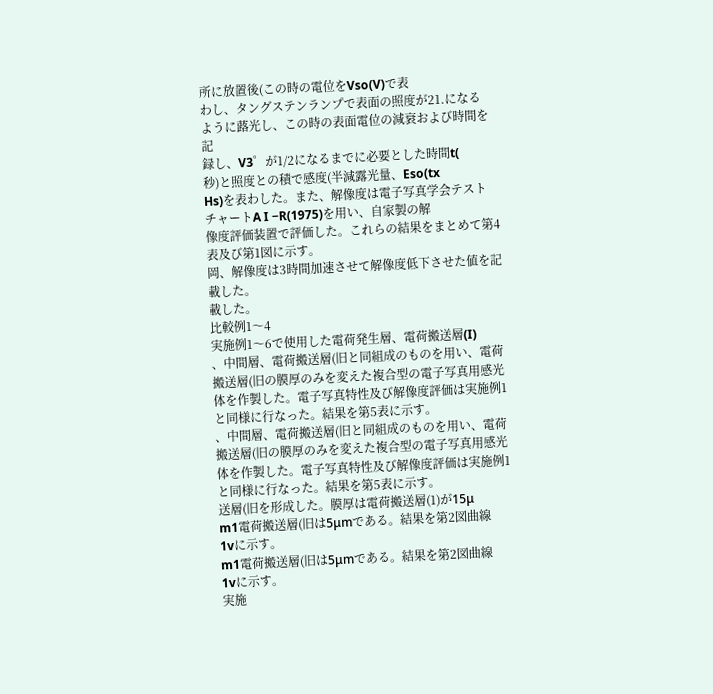所に放置後(この時の電位をVso(V)で表
わし、タングステンランプで表面の照度が21.になる
ように蕗光し、この時の表面電位の減衰および時間を記
録し、V3゜が1/2になるまでに必要とした時間t(
秒)と照度との積で感度(半減露光量、Eso(tx
Hs)を表わした。また、解像度は電子写真学会テスト
チャートA I −R(1975)を用い、自家製の解
像度評価装置で評価した。これらの結果をまとめて第4
表及び第1図に示す。
岡、解像度は3時間加速させて解像度低下させた値を記
載した。
載した。
比較例1〜4
実施例1〜6で使用した電荷発生層、電荷搬送層(I)
、中間層、電荷搬送層(旧と同組成のものを用い、電荷
搬送層(旧の膜厚のみを変えた複合型の電子写真用感光
体を作製した。電子写真特性及び解像度評価は実施例1
と同様に行なった。結果を第5表に示す。
、中間層、電荷搬送層(旧と同組成のものを用い、電荷
搬送層(旧の膜厚のみを変えた複合型の電子写真用感光
体を作製した。電子写真特性及び解像度評価は実施例1
と同様に行なった。結果を第5表に示す。
送層(旧を形成した。膜厚は電荷搬送層(1)が15μ
m1電荷搬送層(旧は5μmである。結果を第2図曲線
1vに示す。
m1電荷搬送層(旧は5μmである。結果を第2図曲線
1vに示す。
実施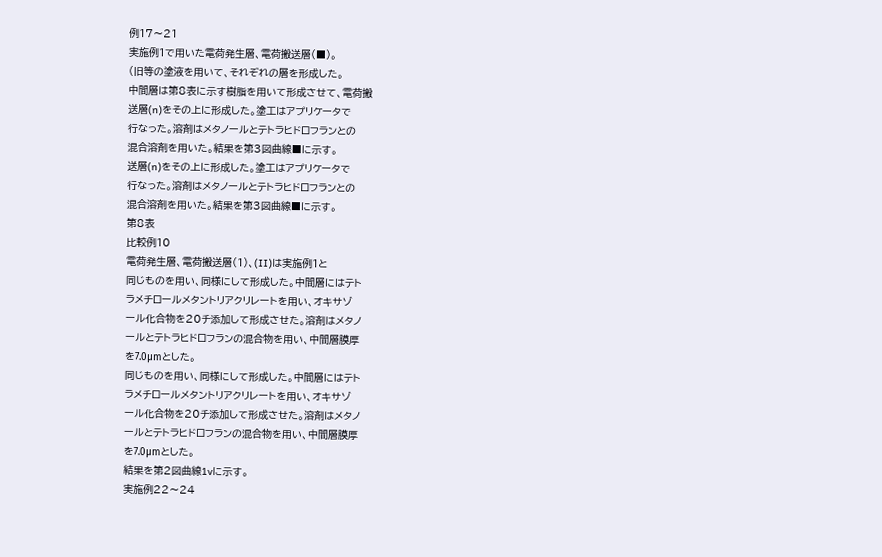例17〜21
実施例1で用いた電荷発生層、電荷搬送層(■)。
(旧等の塗液を用いて、それぞれの層を形成した。
中間層は第8表に示す樹脂を用いて形成させて、電荷搬
送層(n)をその上に形成した。塗工はアプリケータで
行なった。溶剤はメタノールとテトラヒドロフランとの
混合溶剤を用いた。結果を第3図曲線■に示す。
送層(n)をその上に形成した。塗工はアプリケータで
行なった。溶剤はメタノールとテトラヒドロフランとの
混合溶剤を用いた。結果を第3図曲線■に示す。
第8表
比較例10
電荷発生層、電荷搬送層(1)、(II)は実施例1と
同じものを用い、同様にして形成した。中間層にはテト
ラメチロールメタントリアクリレートを用い、オキサゾ
ール化合物を20チ添加して形成させた。溶剤はメタノ
ールとテトラヒドロフランの混合物を用い、中間層膜厚
を7.0μmとした。
同じものを用い、同様にして形成した。中間層にはテト
ラメチロールメタントリアクリレートを用い、オキサゾ
ール化合物を20チ添加して形成させた。溶剤はメタノ
ールとテトラヒドロフランの混合物を用い、中間層膜厚
を7.0μmとした。
結果を第2図曲線1vに示す。
実施例22〜24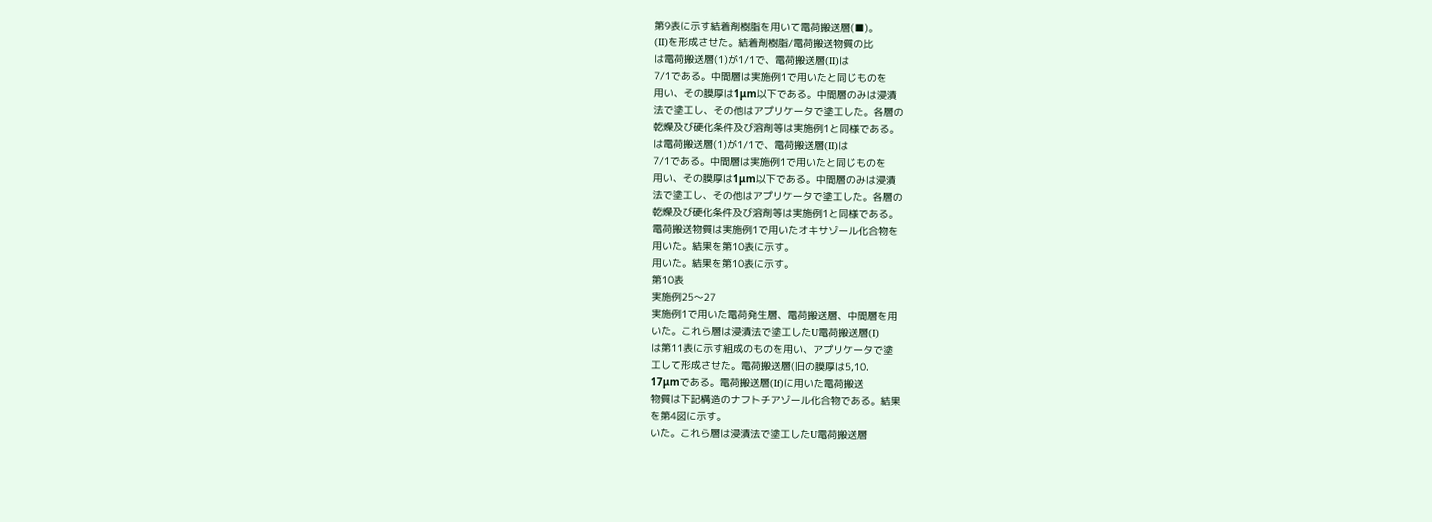第9表に示す結着剤樹脂を用いて電荷搬送層(■)。
(II)を形成させた。結着剤樹脂/電荷搬送物質の比
は電荷搬送層(1)が1/1で、電荷搬送層(II)は
7/1である。中間層は実施例1で用いたと同じものを
用い、その膜厚は1μm以下である。中間層のみは浸漬
法で塗工し、その他はアプリケータで塗工した。各層の
乾燥及び硬化条件及び溶剤等は実施例1と同様である。
は電荷搬送層(1)が1/1で、電荷搬送層(II)は
7/1である。中間層は実施例1で用いたと同じものを
用い、その膜厚は1μm以下である。中間層のみは浸漬
法で塗工し、その他はアプリケータで塗工した。各層の
乾燥及び硬化条件及び溶剤等は実施例1と同様である。
電荷搬送物質は実施例1で用いたオキサゾール化合物を
用いた。結果を第10表に示す。
用いた。結果を第10表に示す。
第10表
実施例25〜27
実施例1で用いた電荷発生層、電荷搬送層、中間層を用
いた。これら層は浸漬法で塗工したU電荷搬送層(I)
は第11表に示す組成のものを用い、アプリケータで塗
工して形成させた。電荷搬送層(旧の膜厚は5,10.
17μmである。電荷搬送層(If)に用いた電荷搬送
物質は下記構造のナフトチアゾール化合物である。結果
を第4図に示す。
いた。これら層は浸漬法で塗工したU電荷搬送層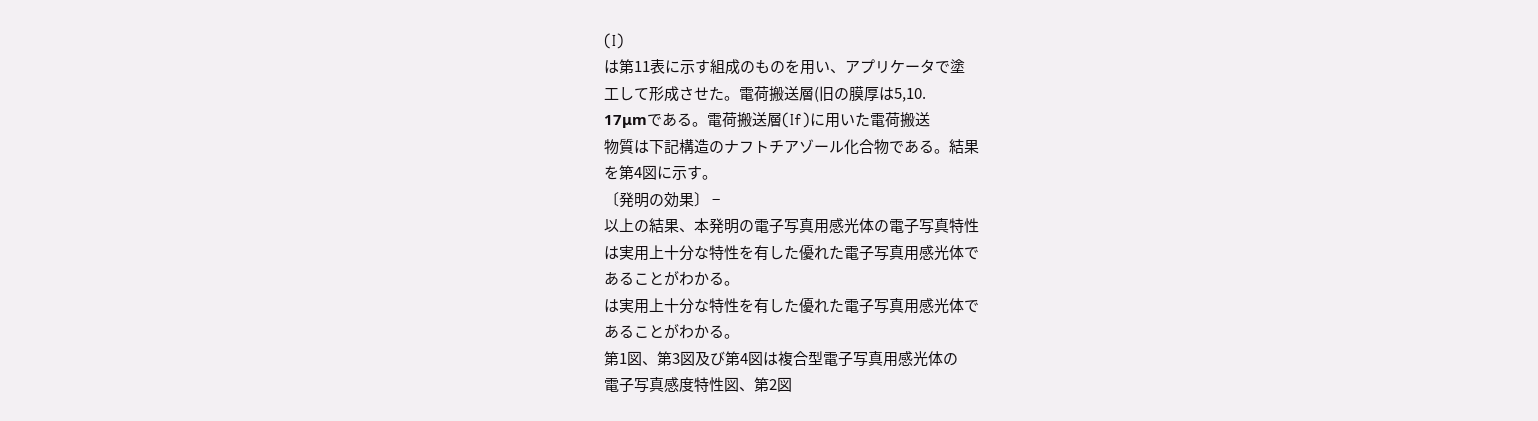(I)
は第11表に示す組成のものを用い、アプリケータで塗
工して形成させた。電荷搬送層(旧の膜厚は5,10.
17μmである。電荷搬送層(If)に用いた電荷搬送
物質は下記構造のナフトチアゾール化合物である。結果
を第4図に示す。
〔発明の効果〕 −
以上の結果、本発明の電子写真用感光体の電子写真特性
は実用上十分な特性を有した優れた電子写真用感光体で
あることがわかる。
は実用上十分な特性を有した優れた電子写真用感光体で
あることがわかる。
第1図、第3図及び第4図は複合型電子写真用感光体の
電子写真感度特性図、第2図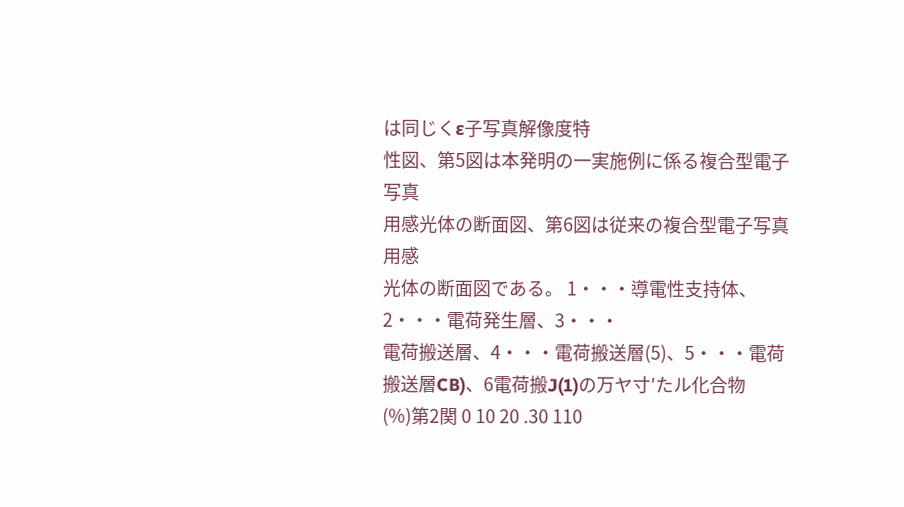は同じくε子写真解像度特
性図、第5図は本発明の一実施例に係る複合型電子写真
用感光体の断面図、第6図は従来の複合型電子写真用感
光体の断面図である。 1・・・導電性支持体、2・・・電荷発生層、3・・・
電荷搬送層、4・・・電荷搬送層(5)、5・・・電荷
搬送層CB)、6電荷搬J(1)の万ヤ寸′たル化合物
(%)第2関 0 10 20 .30 110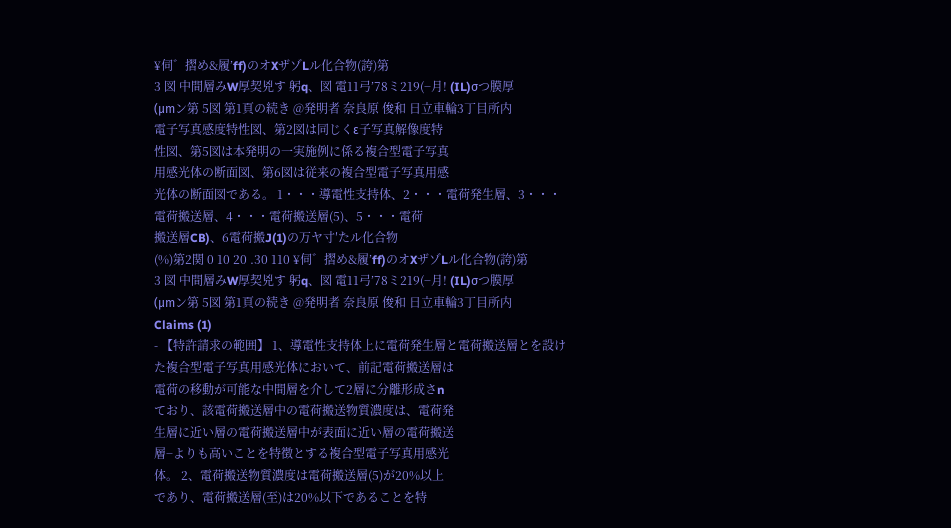¥伺゛摺め&履’ff)のオXザゾLル化合物(誇)第
3 図 中間層みW厚契兇す 躬q、図 電11弓’78ミ219(−月! (IL)σつ膜厚
(μmン第 5図 第1頁の続き @発明者 奈良原 俊和 日立車輪3丁目所内
電子写真感度特性図、第2図は同じくε子写真解像度特
性図、第5図は本発明の一実施例に係る複合型電子写真
用感光体の断面図、第6図は従来の複合型電子写真用感
光体の断面図である。 1・・・導電性支持体、2・・・電荷発生層、3・・・
電荷搬送層、4・・・電荷搬送層(5)、5・・・電荷
搬送層CB)、6電荷搬J(1)の万ヤ寸′たル化合物
(%)第2関 0 10 20 .30 110 ¥伺゛摺め&履’ff)のオXザゾLル化合物(誇)第
3 図 中間層みW厚契兇す 躬q、図 電11弓’78ミ219(−月! (IL)σつ膜厚
(μmン第 5図 第1頁の続き @発明者 奈良原 俊和 日立車輪3丁目所内
Claims (1)
- 【特許請求の範囲】 1、導電性支持体上に電荷発生層と電荷搬送層とを設け
た複合型電子写真用感光体において、前記電荷搬送層は
電荷の移動が可能な中間層を介して2層に分離形成さn
ており、該電荷搬送層中の電荷搬送物質濃度は、電荷発
生層に近い層の電荷搬送層中が表面に近い層の電荷搬送
層−よりも高いことを特徴とする複合型電子写真用感光
体。 2、電荷搬送物質濃度は電荷搬送層(5)が20%以上
であり、電荷搬送層(至)は20%以下であることを特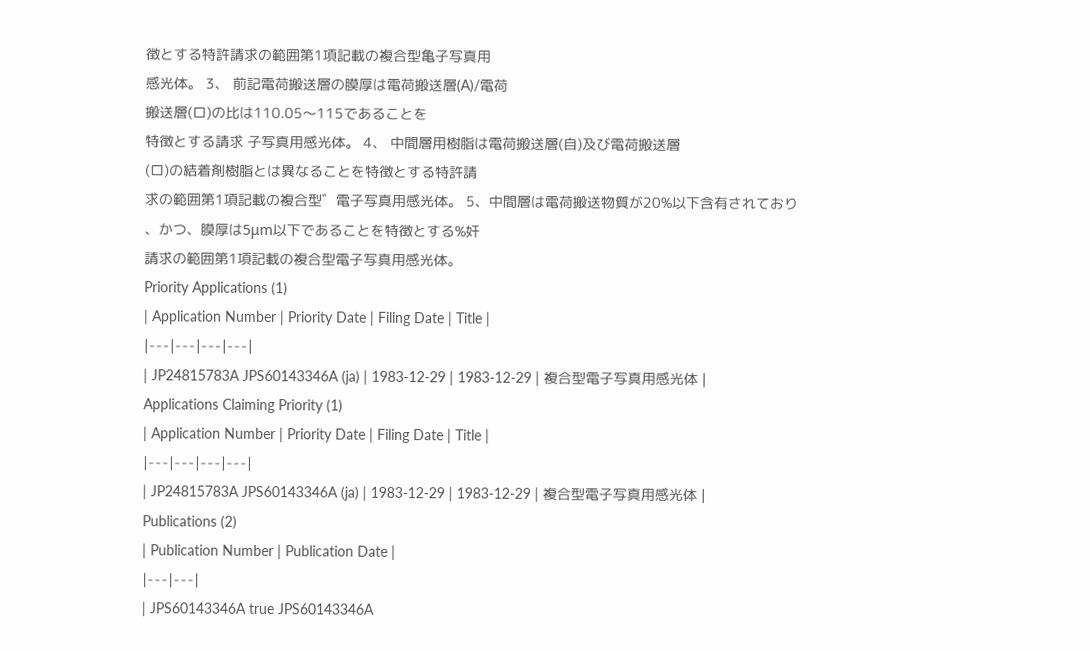徴とする特許請求の範囲第1項記載の複合型亀子写真用
感光体。 3、 前記電荷搬送層の膜厚は電荷搬送層(A)/電荷
搬送層(ロ)の比は110.05〜115であることを
特徴とする請求 子写真用感光体。 4、 中間層用樹脂は電荷搬送層(自)及び電荷搬送層
(ロ)の結着剤樹脂とは異なることを特徴とする特許請
求の範囲第1項記載の複合型゛電子写真用感光体。 5、中間層は電荷搬送物質が20%以下含有されており
、かつ、膜厚は5μm以下であることを特徴とする%奸
請求の範囲第1項記載の複合型電子写真用感光体。
Priority Applications (1)
| Application Number | Priority Date | Filing Date | Title |
|---|---|---|---|
| JP24815783A JPS60143346A (ja) | 1983-12-29 | 1983-12-29 | 複合型電子写真用感光体 |
Applications Claiming Priority (1)
| Application Number | Priority Date | Filing Date | Title |
|---|---|---|---|
| JP24815783A JPS60143346A (ja) | 1983-12-29 | 1983-12-29 | 複合型電子写真用感光体 |
Publications (2)
| Publication Number | Publication Date |
|---|---|
| JPS60143346A true JPS60143346A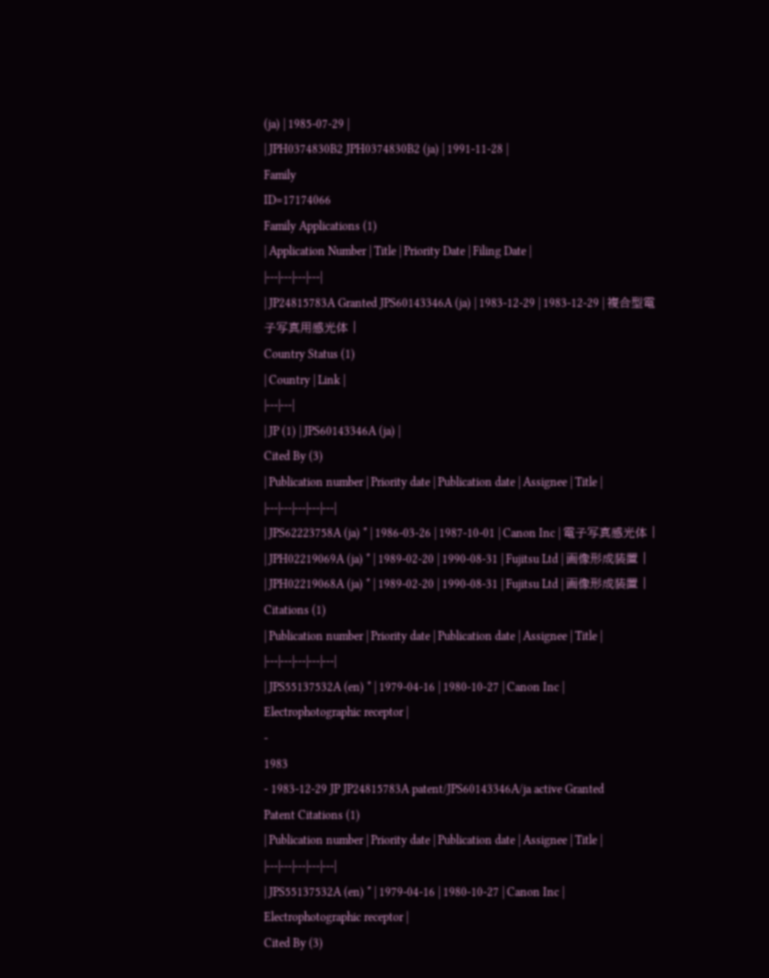(ja) | 1985-07-29 |
| JPH0374830B2 JPH0374830B2 (ja) | 1991-11-28 |
Family
ID=17174066
Family Applications (1)
| Application Number | Title | Priority Date | Filing Date |
|---|---|---|---|
| JP24815783A Granted JPS60143346A (ja) | 1983-12-29 | 1983-12-29 | 複合型電子写真用感光体 |
Country Status (1)
| Country | Link |
|---|---|
| JP (1) | JPS60143346A (ja) |
Cited By (3)
| Publication number | Priority date | Publication date | Assignee | Title |
|---|---|---|---|---|
| JPS62223758A (ja) * | 1986-03-26 | 1987-10-01 | Canon Inc | 電子写真感光体 |
| JPH02219069A (ja) * | 1989-02-20 | 1990-08-31 | Fujitsu Ltd | 画像形成装置 |
| JPH02219068A (ja) * | 1989-02-20 | 1990-08-31 | Fujitsu Ltd | 画像形成装置 |
Citations (1)
| Publication number | Priority date | Publication date | Assignee | Title |
|---|---|---|---|---|
| JPS55137532A (en) * | 1979-04-16 | 1980-10-27 | Canon Inc | Electrophotographic receptor |
-
1983
- 1983-12-29 JP JP24815783A patent/JPS60143346A/ja active Granted
Patent Citations (1)
| Publication number | Priority date | Publication date | Assignee | Title |
|---|---|---|---|---|
| JPS55137532A (en) * | 1979-04-16 | 1980-10-27 | Canon Inc | Electrophotographic receptor |
Cited By (3)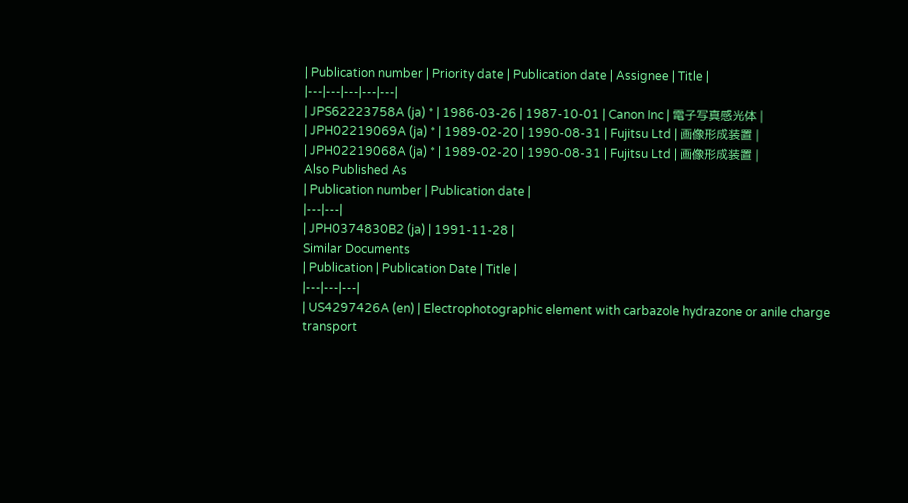| Publication number | Priority date | Publication date | Assignee | Title |
|---|---|---|---|---|
| JPS62223758A (ja) * | 1986-03-26 | 1987-10-01 | Canon Inc | 電子写真感光体 |
| JPH02219069A (ja) * | 1989-02-20 | 1990-08-31 | Fujitsu Ltd | 画像形成装置 |
| JPH02219068A (ja) * | 1989-02-20 | 1990-08-31 | Fujitsu Ltd | 画像形成装置 |
Also Published As
| Publication number | Publication date |
|---|---|
| JPH0374830B2 (ja) | 1991-11-28 |
Similar Documents
| Publication | Publication Date | Title |
|---|---|---|
| US4297426A (en) | Electrophotographic element with carbazole hydrazone or anile charge transport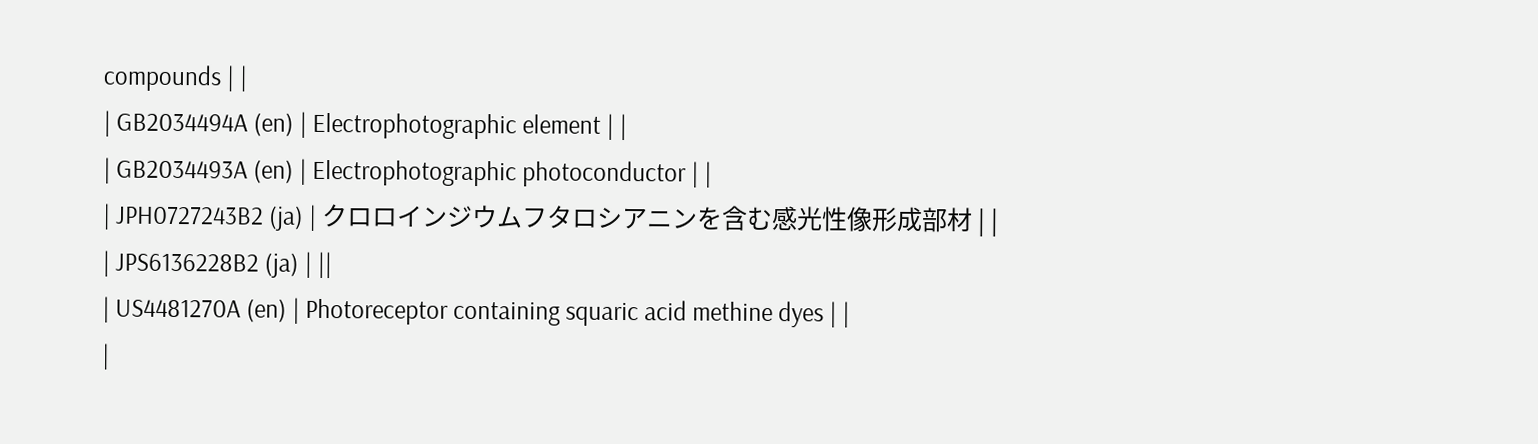compounds | |
| GB2034494A (en) | Electrophotographic element | |
| GB2034493A (en) | Electrophotographic photoconductor | |
| JPH0727243B2 (ja) | クロロインジウムフタロシアニンを含む感光性像形成部材 | |
| JPS6136228B2 (ja) | ||
| US4481270A (en) | Photoreceptor containing squaric acid methine dyes | |
|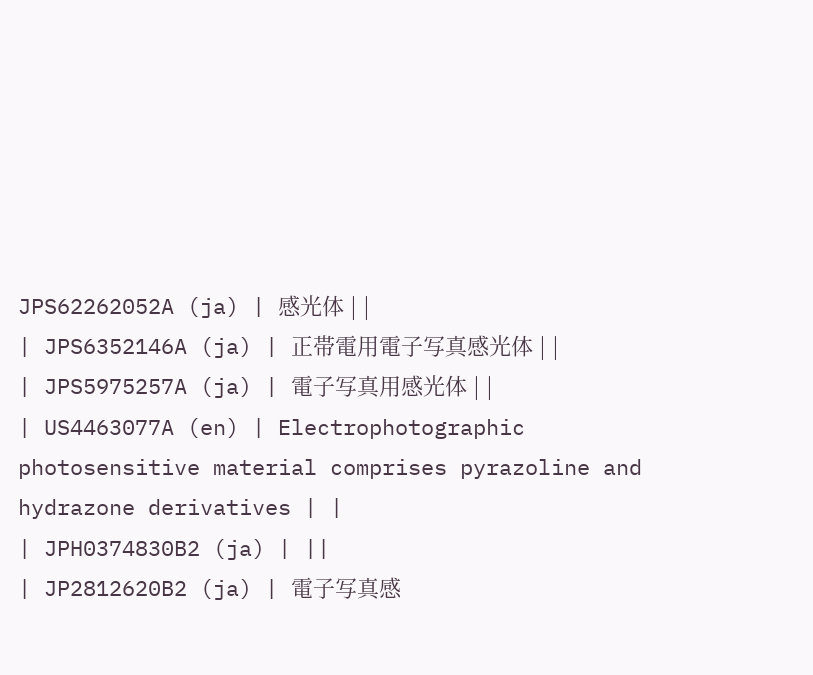JPS62262052A (ja) | 感光体 | |
| JPS6352146A (ja) | 正帯電用電子写真感光体 | |
| JPS5975257A (ja) | 電子写真用感光体 | |
| US4463077A (en) | Electrophotographic photosensitive material comprises pyrazoline and hydrazone derivatives | |
| JPH0374830B2 (ja) | ||
| JP2812620B2 (ja) | 電子写真感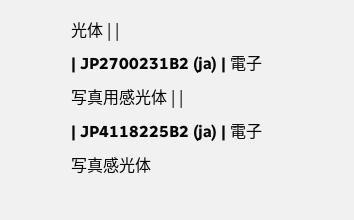光体 | |
| JP2700231B2 (ja) | 電子写真用感光体 | |
| JP4118225B2 (ja) | 電子写真感光体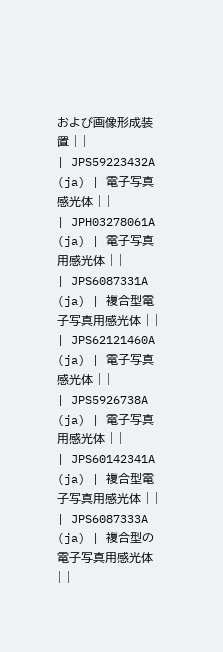および画像形成装置 | |
| JPS59223432A (ja) | 電子写真感光体 | |
| JPH03278061A (ja) | 電子写真用感光体 | |
| JPS6087331A (ja) | 複合型電子写真用感光体 | |
| JPS62121460A (ja) | 電子写真感光体 | |
| JPS5926738A (ja) | 電子写真用感光体 | |
| JPS60142341A (ja) | 複合型電子写真用感光体 | |
| JPS6087333A (ja) | 複合型の電子写真用感光体 | |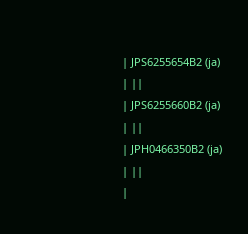| JPS6255654B2 (ja) | ||
| JPS6255660B2 (ja) | ||
| JPH0466350B2 (ja) | ||
|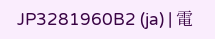JP3281960B2 (ja) | 電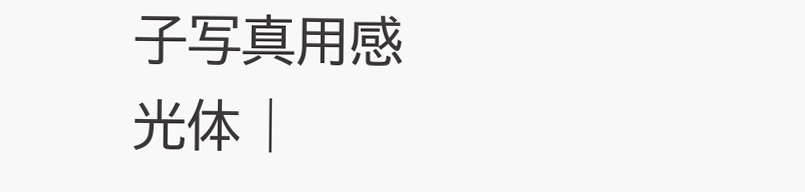子写真用感光体 |